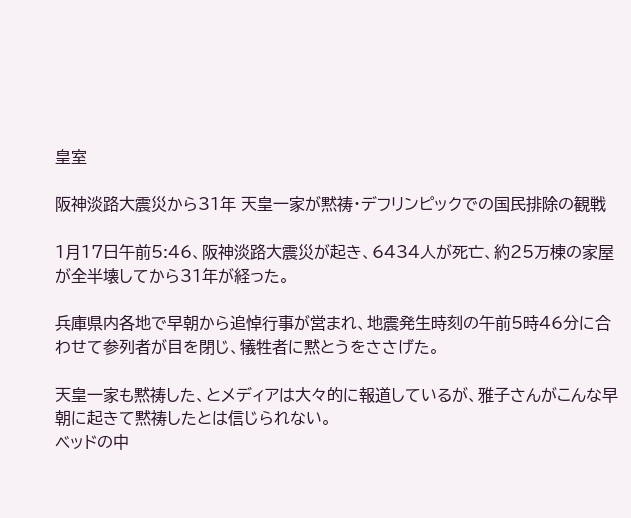皇室

阪神淡路大震災から31年 天皇一家が黙祷・デフリンピックでの国民排除の観戦

1月17日午前5:46、阪神淡路大震災が起き、6434人が死亡、約25万棟の家屋が全半壊してから31年が経った。

兵庫県内各地で早朝から追悼行事が営まれ、地震発生時刻の午前5時46分に合わせて参列者が目を閉じ、犠牲者に黙とうをささげた。

天皇一家も黙祷した、とメディアは大々的に報道しているが、雅子さんがこんな早朝に起きて黙祷したとは信じられない。
ベッドの中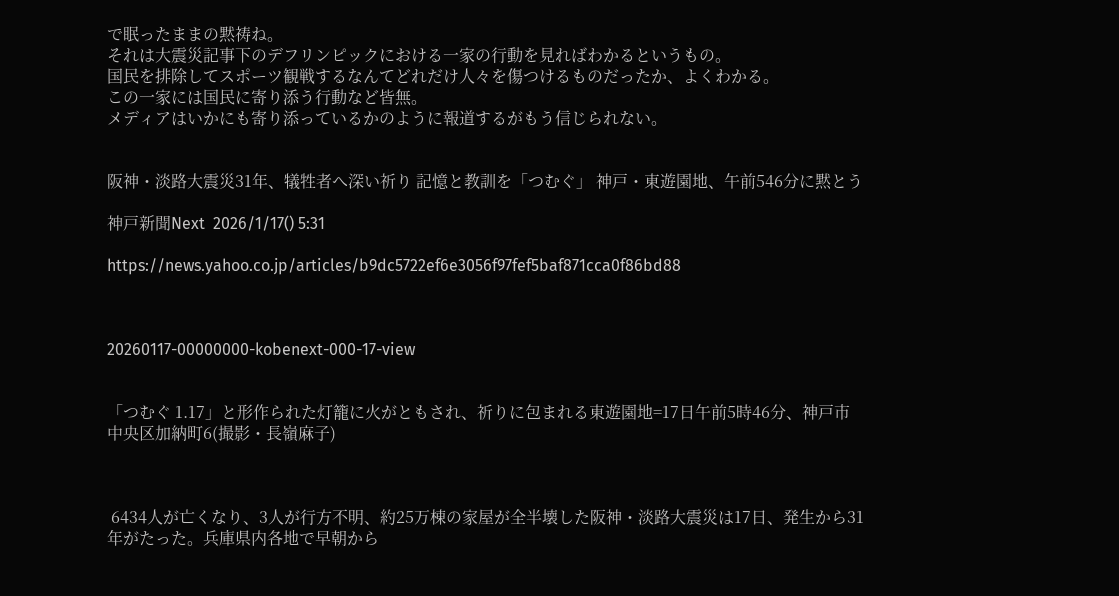で眠ったままの黙祷ね。
それは大震災記事下のデフリンピックにおける一家の行動を見ればわかるというもの。
国民を排除してスポーツ観戦するなんてどれだけ人々を傷つけるものだったか、よくわかる。
この一家には国民に寄り添う行動など皆無。
メディアはいかにも寄り添っているかのように報道するがもう信じられない。


阪神・淡路大震災31年、犠牲者へ深い祈り 記憶と教訓を「つむぐ」 神戸・東遊園地、午前546分に黙とう

神戸新聞Next  2026/1/17() 5:31

https://news.yahoo.co.jp/articles/b9dc5722ef6e3056f97fef5baf871cca0f86bd88



20260117-00000000-kobenext-000-17-view


「つむぐ 1.17」と形作られた灯籠に火がともされ、祈りに包まれる東遊園地=17日午前5時46分、神戸市中央区加納町6(撮影・長嶺麻子)



 6434人が亡くなり、3人が行方不明、約25万棟の家屋が全半壊した阪神・淡路大震災は17日、発生から31年がたった。兵庫県内各地で早朝から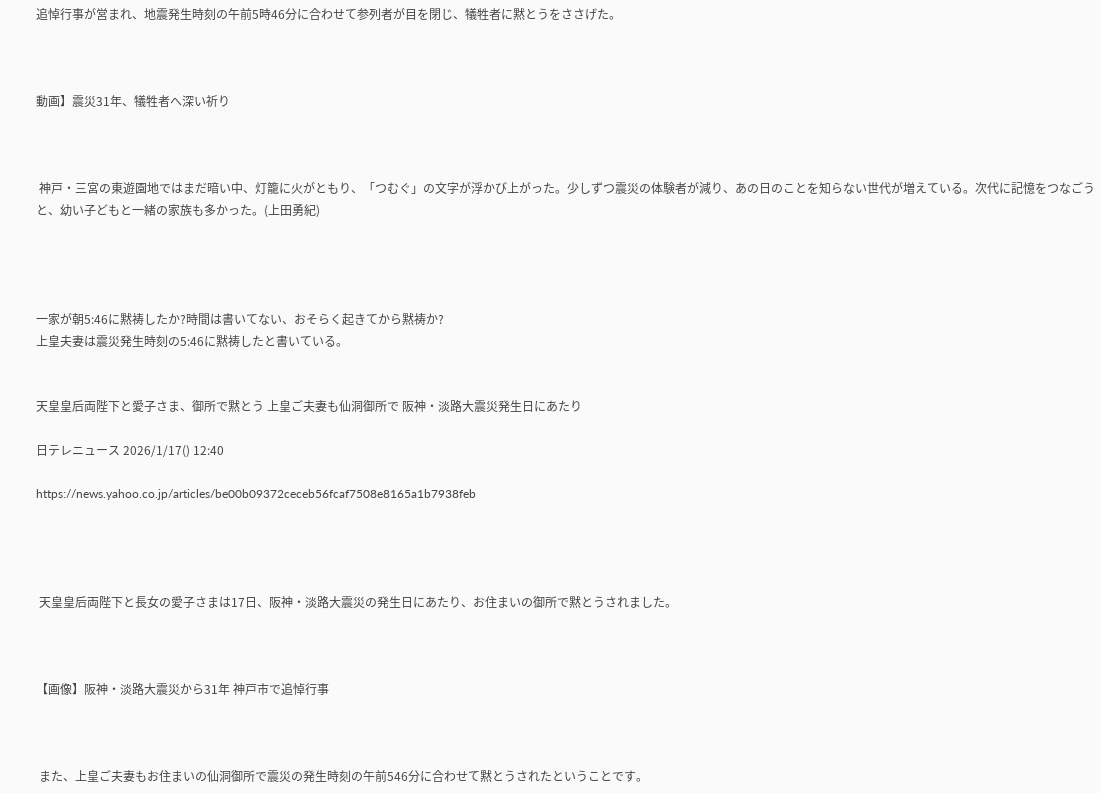追悼行事が営まれ、地震発生時刻の午前5時46分に合わせて参列者が目を閉じ、犠牲者に黙とうをささげた。



動画】震災31年、犠牲者へ深い祈り



 神戸・三宮の東遊園地ではまだ暗い中、灯籠に火がともり、「つむぐ」の文字が浮かび上がった。少しずつ震災の体験者が減り、あの日のことを知らない世代が増えている。次代に記憶をつなごうと、幼い子どもと一緒の家族も多かった。(上田勇紀)




一家が朝5:46に黙祷したか?時間は書いてない、おそらく起きてから黙祷か?
上皇夫妻は震災発生時刻の5:46に黙祷したと書いている。


天皇皇后両陛下と愛子さま、御所で黙とう 上皇ご夫妻も仙洞御所で 阪神・淡路大震災発生日にあたり

日テレニュース 2026/1/17() 12:40

https://news.yahoo.co.jp/articles/be00b09372ceceb56fcaf7508e8165a1b7938feb




 天皇皇后両陛下と長女の愛子さまは17日、阪神・淡路大震災の発生日にあたり、お住まいの御所で黙とうされました。



【画像】阪神・淡路大震災から31年 神戸市で追悼行事



 また、上皇ご夫妻もお住まいの仙洞御所で震災の発生時刻の午前546分に合わせて黙とうされたということです。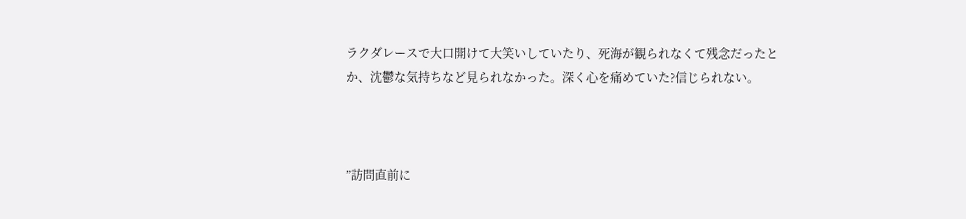ラクダレースで大口開けて大笑いしていたり、死海が観られなくて残念だったとか、沈鬱な気持ちなど見られなかった。深く心を痛めていた?信じられない。



”訪問直前に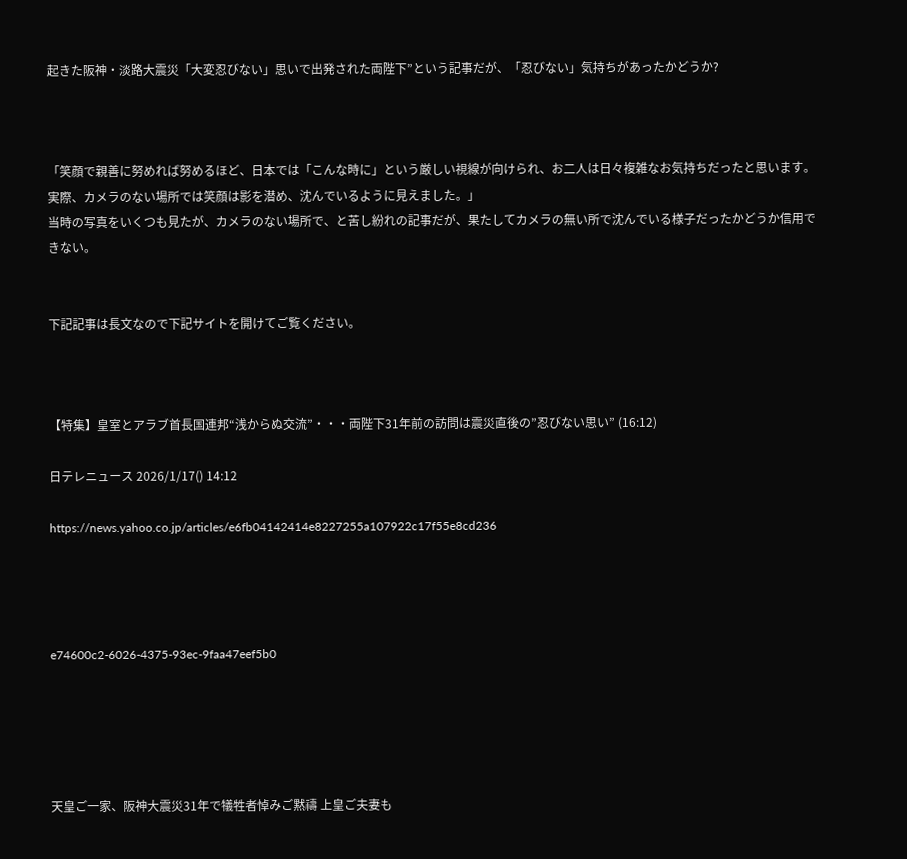起きた阪神・淡路大震災「大変忍びない」思いで出発された両陛下”という記事だが、「忍びない」気持ちがあったかどうか?



「笑顔で親善に努めれば努めるほど、日本では「こんな時に」という厳しい視線が向けられ、お二人は日々複雑なお気持ちだったと思います。実際、カメラのない場所では笑顔は影を潜め、沈んでいるように見えました。」
当時の写真をいくつも見たが、カメラのない場所で、と苦し紛れの記事だが、果たしてカメラの無い所で沈んでいる様子だったかどうか信用できない。


下記記事は長文なので下記サイトを開けてご覧ください。



【特集】皇室とアラブ首長国連邦“浅からぬ交流”・・・両陛下31年前の訪問は震災直後の”忍びない思い” (16:12)

日テレニュース 2026/1/17() 14:12

https://news.yahoo.co.jp/articles/e6fb04142414e8227255a107922c17f55e8cd236




e74600c2-6026-4375-93ec-9faa47eef5b0





天皇ご一家、阪神大震災31年で犠牲者悼みご黙禱 上皇ご夫妻も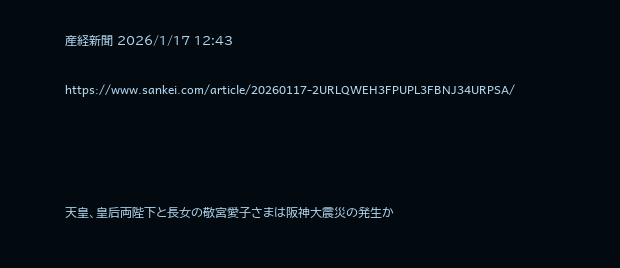産経新聞 2026/1/17 12:43

https://www.sankei.com/article/20260117-2URLQWEH3FPUPL3FBNJ34URPSA/




天皇、皇后両陛下と長女の敬宮愛子さまは阪神大震災の発生か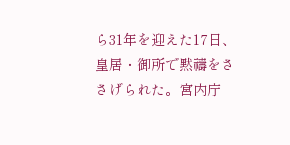ら31年を迎えた17日、皇居・御所で黙禱をささげられた。宮内庁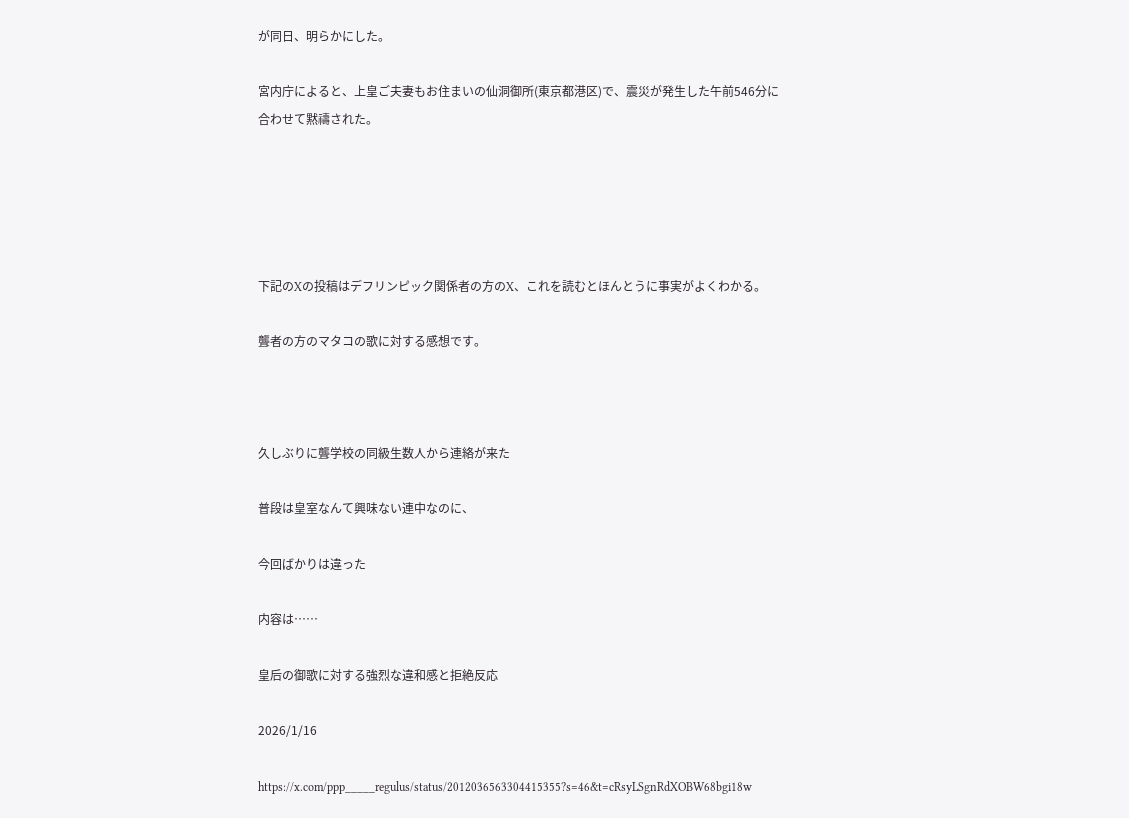が同日、明らかにした。

宮内庁によると、上皇ご夫妻もお住まいの仙洞御所(東京都港区)で、震災が発生した午前546分に合わせて黙禱された。





下記のXの投稿はデフリンピック関係者の方のX、これを読むとほんとうに事実がよくわかる。

聾者の方のマタコの歌に対する感想です。



久しぶりに聾学校の同級生数人から連絡が来た

普段は皇室なんて興味ない連中なのに、

今回ばかりは違った

内容は……

皇后の御歌に対する強烈な違和感と拒絶反応

2026/1/16

https://x.com/ppp_____regulus/status/2012036563304415355?s=46&t=cRsyLSgnRdXOBW68bgi18w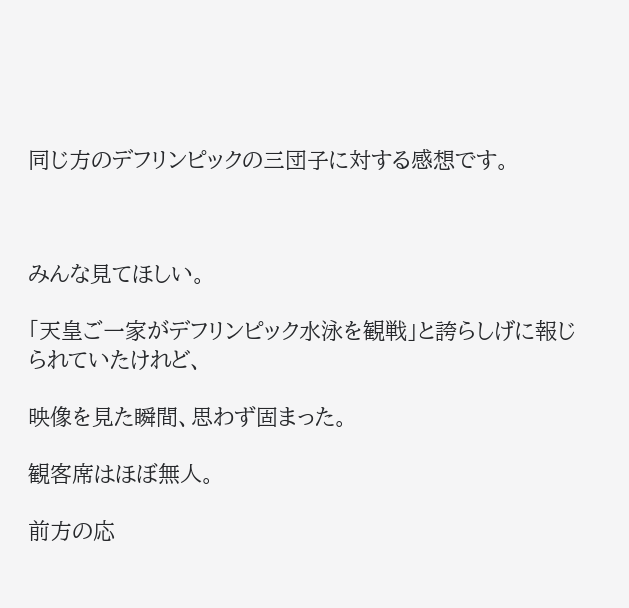同じ方のデフリンピックの三団子に対する感想です。



みんな見てほしい。

「天皇ご一家がデフリンピック水泳を観戦」と誇らしげに報じられていたけれど、

映像を見た瞬間、思わず固まった。

観客席はほぼ無人。

前方の応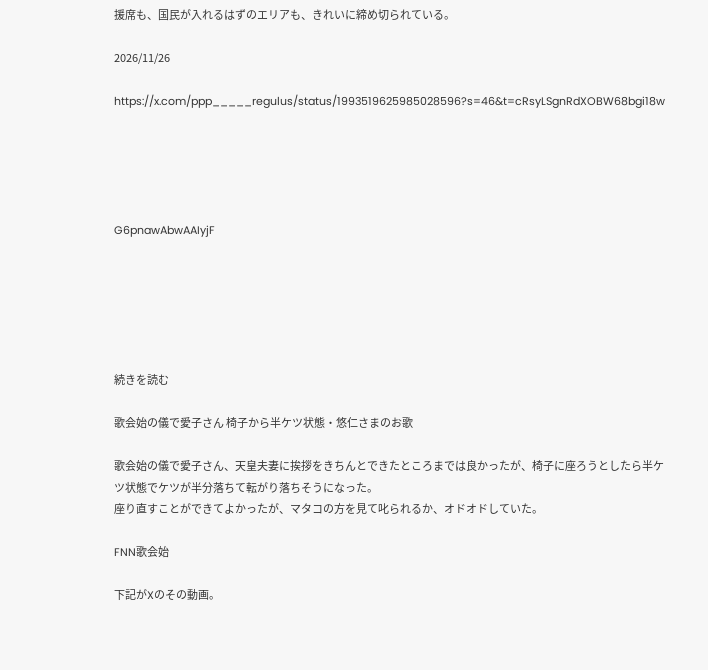援席も、国民が入れるはずのエリアも、きれいに締め切られている。

2026/11/26

https://x.com/ppp_____regulus/status/1993519625985028596?s=46&t=cRsyLSgnRdXOBW68bgi18w





G6pnawAbwAAIyjF






続きを読む

歌会始の儀で愛子さん 椅子から半ケツ状態・悠仁さまのお歌

歌会始の儀で愛子さん、天皇夫妻に挨拶をきちんとできたところまでは良かったが、椅子に座ろうとしたら半ケツ状態でケツが半分落ちて転がり落ちそうになった。
座り直すことができてよかったが、マタコの方を見て叱られるか、オドオドしていた。

FNN歌会始

下記がXのその動画。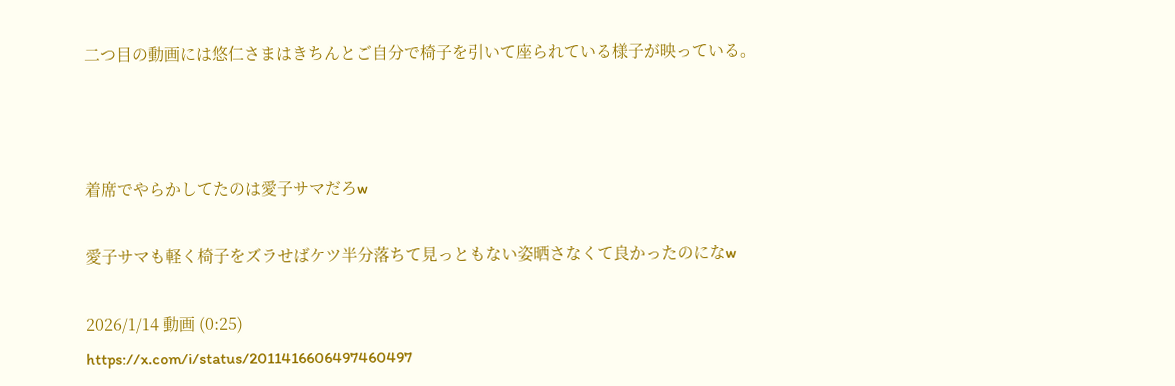二つ目の動画には悠仁さまはきちんとご自分で椅子を引いて座られている様子が映っている。



着席でやらかしてたのは愛子サマだろw

愛子サマも軽く椅子をズラせばケツ半分落ちて見っともない姿晒さなくて良かったのになw

2026/1/14 動画 (0:25)
https://x.com/i/status/2011416606497460497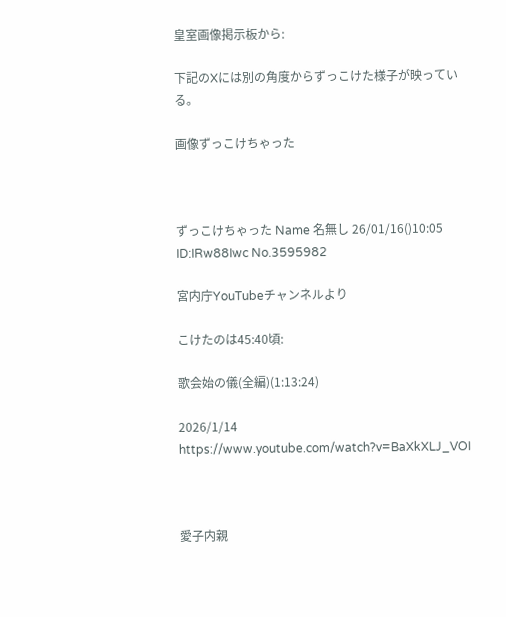皇室画像掲示板から:

下記のXには別の角度からずっこけた様子が映っている。

画像ずっこけちゃった



ずっこけちゃった Name 名無し 26/01/16()10:05 ID:IRw88Iwc No.3595982

宮内庁YouTubeチャンネルより

こけたのは45:40頃:

歌会始の儀(全編)(1:13:24)

2026/1/14
https://www.youtube.com/watch?v=BaXkXLJ_VOI



愛子内親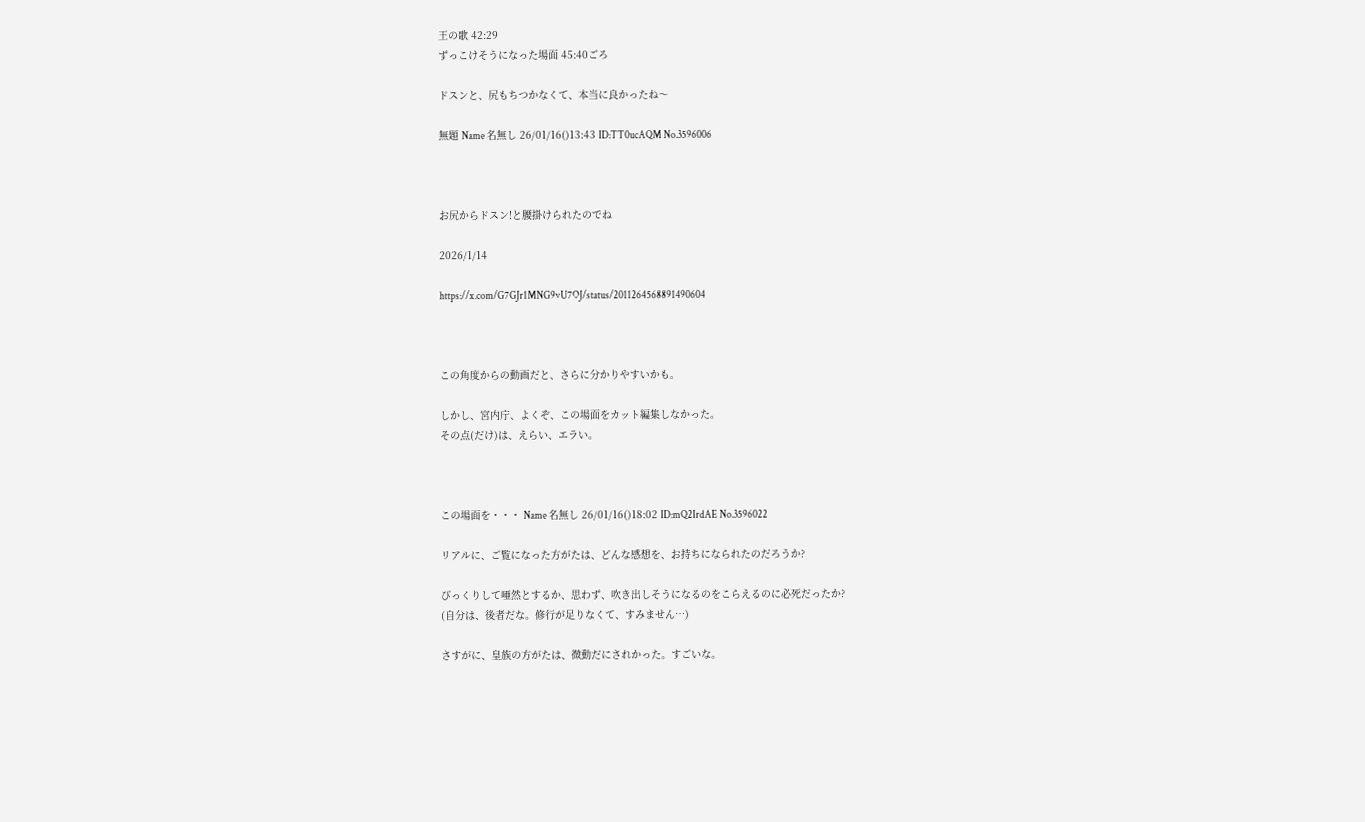王の歌 42:29
ずっこけそうになった場面 45:40ごろ

ドスンと、尻もちつかなくて、本当に良かったね〜

無題 Name 名無し 26/01/16()13:43 ID:TT0ucAQM No.3596006



お尻からドスン!と腰掛けられたのでね

2026/1/14

https://x.com/G7GJr1MNG9vU7OJ/status/2011264568891490604



この角度からの動画だと、さらに分かりやすいかも。

しかし、宮内庁、よくぞ、この場面をカット編集しなかった。
その点(だけ)は、えらい、エラい。



この場面を・・・ Name 名無し 26/01/16()18:02 ID:mQ2IrdAE No.3596022

リアルに、ご覧になった方がたは、どんな感想を、お持ちになられたのだろうか?

びっくりして唖然とするか、思わず、吹き出しそうになるのをこらえるのに必死だったか?
(自分は、後者だな。修行が足りなくて、すみません…)

さすがに、皇族の方がたは、微動だにされかった。すごいな。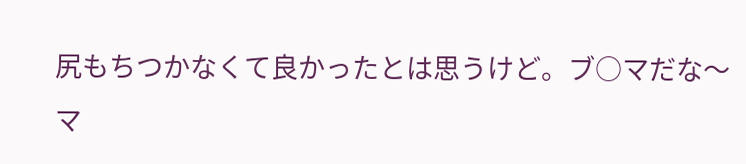尻もちつかなくて良かったとは思うけど。ブ○マだな〜
マ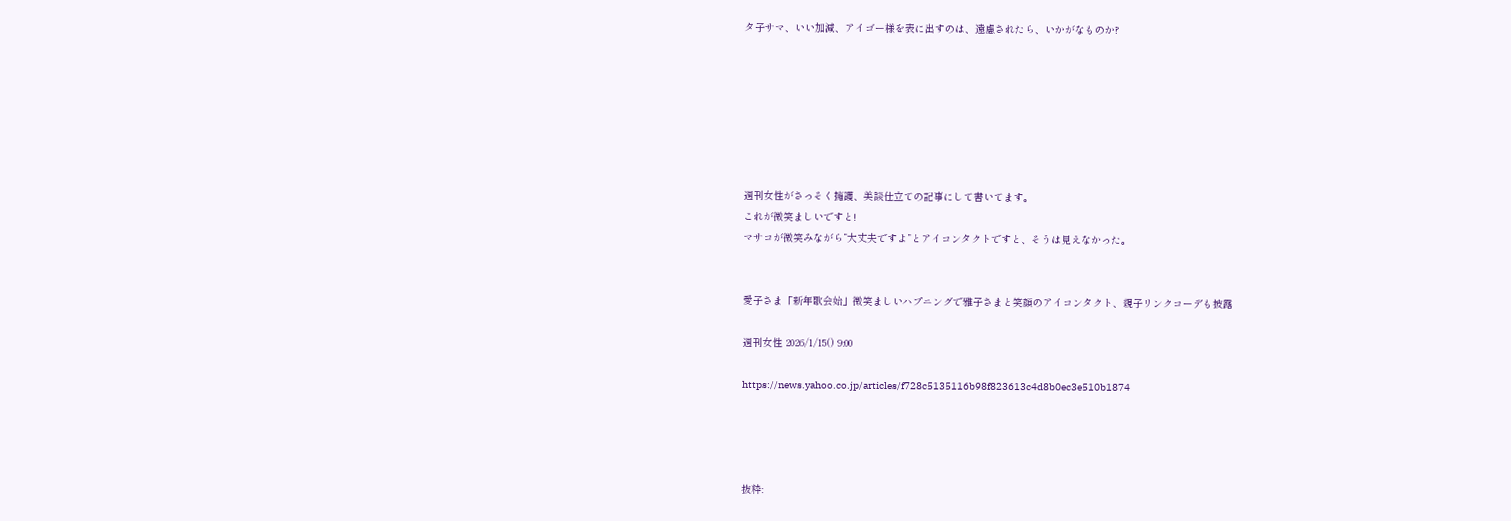タ子サマ、いい加減、アイゴー様を表に出すのは、遠慮されたら、いかがなものか?







週刊女性がさっそく擁護、美談仕立ての記事にして書いてます。
これが微笑ましいですと!
マサコが微笑みながら”大丈夫ですよ”とアイコンタクトですと、そうは見えなかった。


愛子さま「新年歌会始」微笑ましいハプニングで雅子さまと笑顔のアイコンタクト、親子リンクコーデも披露

週刊女性 2026/1/15() 9:00

https://news.yahoo.co.jp/articles/f728c5135116b98f823613c4d8b0ec3e510b1874




抜粋: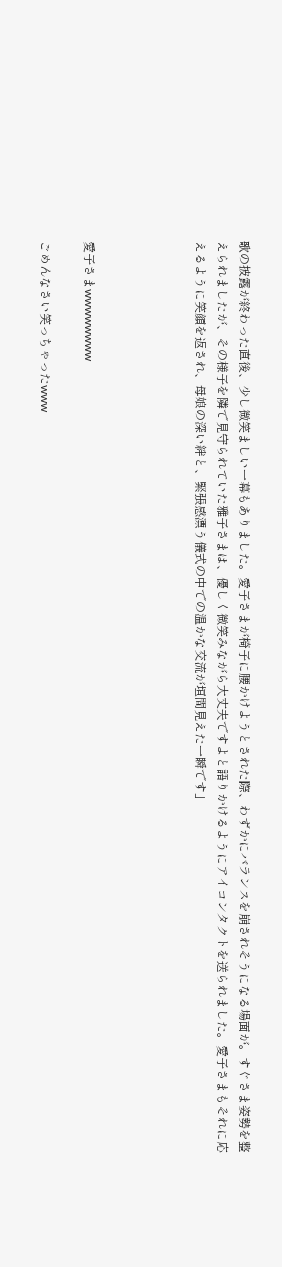歌の披露が終わった直後、少し微笑ましい一幕もありました。愛子さまが椅子に腰かけようとされた際、わずかにバランスを崩されそうになる場面が。すぐさま姿勢を整えられましたが、その様子を隣で見守られていた雅子さまは、優しく微笑みながら大丈夫ですよと語りかけるようにアイコンタクトを送られました。愛子さまもそれに応えるように笑顔を返され、母娘の深い絆と、緊張感漂う儀式の中での温かな交流が垣間見えた一瞬です」




愛子さまwwwwwwww

ごめんなさい笑っちゃったwww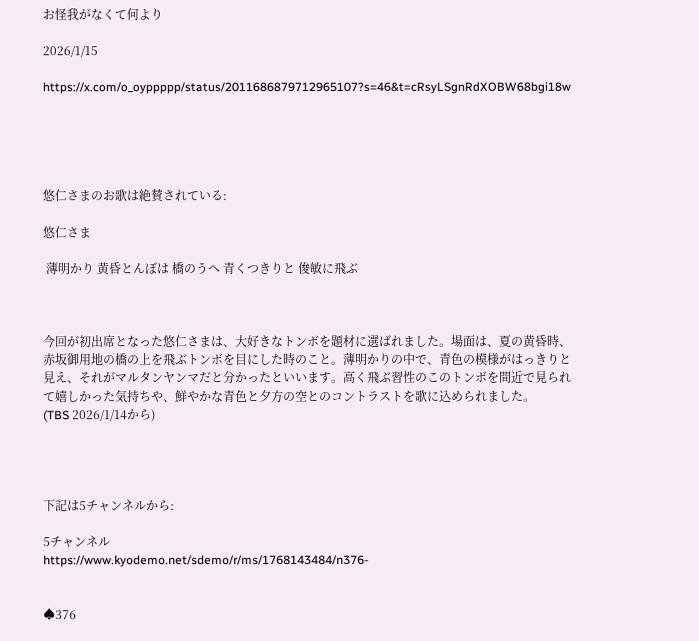お怪我がなくて何より

2026/1/15

https://x.com/o_oyppppp/status/2011686879712965107?s=46&t=cRsyLSgnRdXOBW68bgi18w





悠仁さまのお歌は絶賛されている:

悠仁さま

 薄明かり 黄昏とんぼは 橋のうへ 青くつきりと 俊敏に飛ぶ



今回が初出席となった悠仁さまは、大好きなトンボを題材に選ばれました。場面は、夏の黄昏時、赤坂御用地の橋の上を飛ぶトンボを目にした時のこと。薄明かりの中で、青色の模様がはっきりと見え、それがマルタンヤンマだと分かったといいます。高く飛ぶ習性のこのトンボを間近で見られて嬉しかった気持ちや、鮮やかな青色と夕方の空とのコントラストを歌に込められました。
(TBS 2026/1/14から)




下記は5チャンネルから:

5チャンネル
https://www.kyodemo.net/sdemo/r/ms/1768143484/n376-


♠376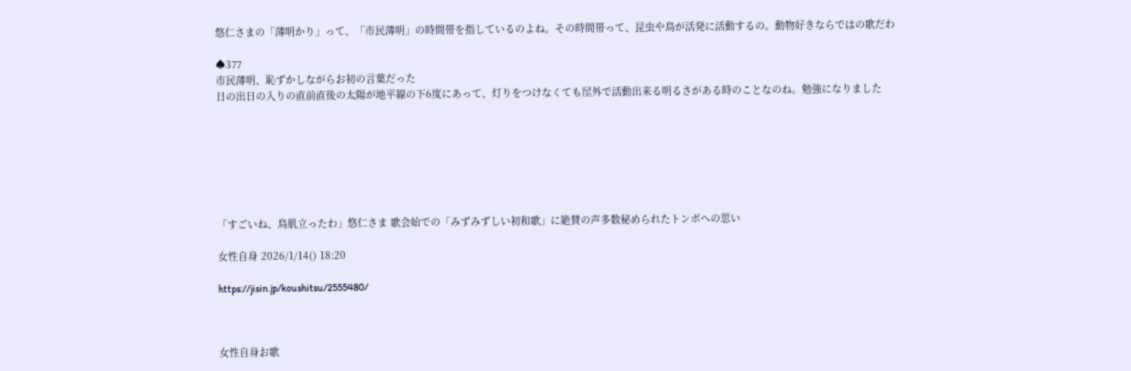悠仁さまの「薄明かり」って、「市民薄明」の時間帯を指しているのよね。その時間帯って、昆虫や鳥が活発に活動するの。動物好きならではの歌だわ

♠377
市民薄明、恥ずかしながらお初の言葉だった
日の出日の入りの直前直後の太陽が地平線の下6度にあって、灯りをつけなくても屋外で活動出来る明るさがある時のことなのね。勉強になりました







「すごいね、鳥肌立ったわ」悠仁さま 歌会始での「みずみずしい初和歌」に絶賛の声多数秘められたトンボへの思い

女性自身 2026/1/14() 18:20

https://jisin.jp/koushitsu/2555480/



女性自身お歌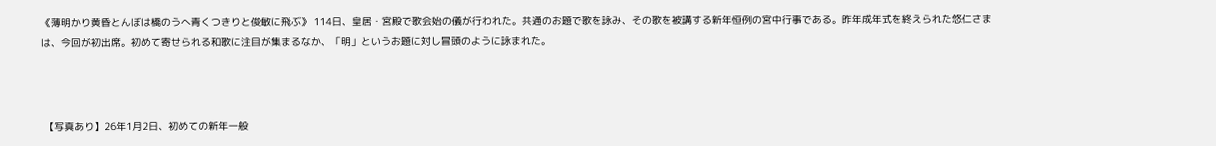《薄明かり黄昏とんぼは橋のうへ青くつきりと俊敏に飛ぶ》 114日、皇居・宮殿で歌会始の儀が行われた。共通のお題で歌を詠み、その歌を被講する新年恒例の宮中行事である。昨年成年式を終えられた悠仁さまは、今回が初出席。初めて寄せられる和歌に注目が集まるなか、「明」というお題に対し冒頭のように詠まれた。



 【写真あり】26年1月2日、初めての新年一般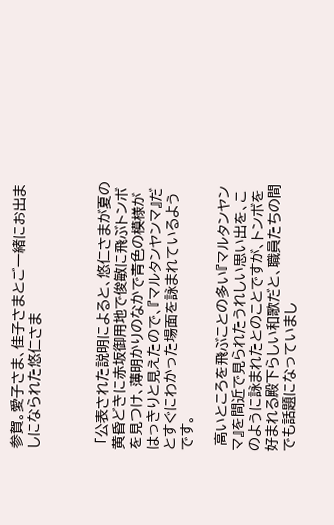参賀。愛子さま、佳子さまとご一緒にお出ましになられた悠仁さま



 「公表された説明によると、悠仁さまが夏の黄昏どきに赤坂御用地で俊敏に飛ぶトンボを見つけ、薄明かりのなかで青色の模様がはっきりと見えたので、『マルタンヤンマ』だとすぐにわかった場面を詠まれているようです。

 高いところを飛ぶことの多い『マルタンヤンマ』を間近で見られたうれしい思い出を、このように詠まれたとのことですが、トンボを好まれる殿下らしい和歌だと、職員たちの間でも話題になっていまし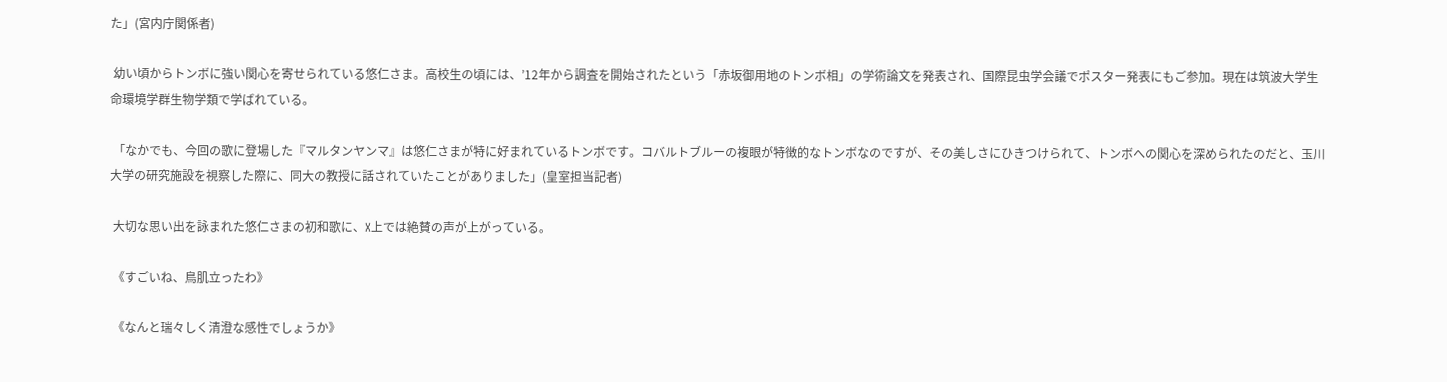た」(宮内庁関係者)

 幼い頃からトンボに強い関心を寄せられている悠仁さま。高校生の頃には、’12年から調査を開始されたという「赤坂御用地のトンボ相」の学術論文を発表され、国際昆虫学会議でポスター発表にもご参加。現在は筑波大学生命環境学群生物学類で学ばれている。

 「なかでも、今回の歌に登場した『マルタンヤンマ』は悠仁さまが特に好まれているトンボです。コバルトブルーの複眼が特徴的なトンボなのですが、その美しさにひきつけられて、トンボへの関心を深められたのだと、玉川大学の研究施設を視察した際に、同大の教授に話されていたことがありました」(皇室担当記者)

 大切な思い出を詠まれた悠仁さまの初和歌に、X上では絶賛の声が上がっている。

 《すごいね、鳥肌立ったわ》

 《なんと瑞々しく清澄な感性でしょうか》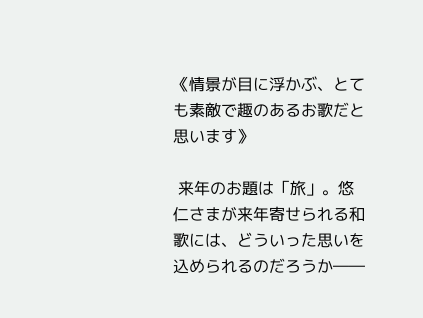《情景が目に浮かぶ、とても素敵で趣のあるお歌だと思います》

 来年のお題は「旅」。悠仁さまが来年寄せられる和歌には、どういった思いを込められるのだろうか――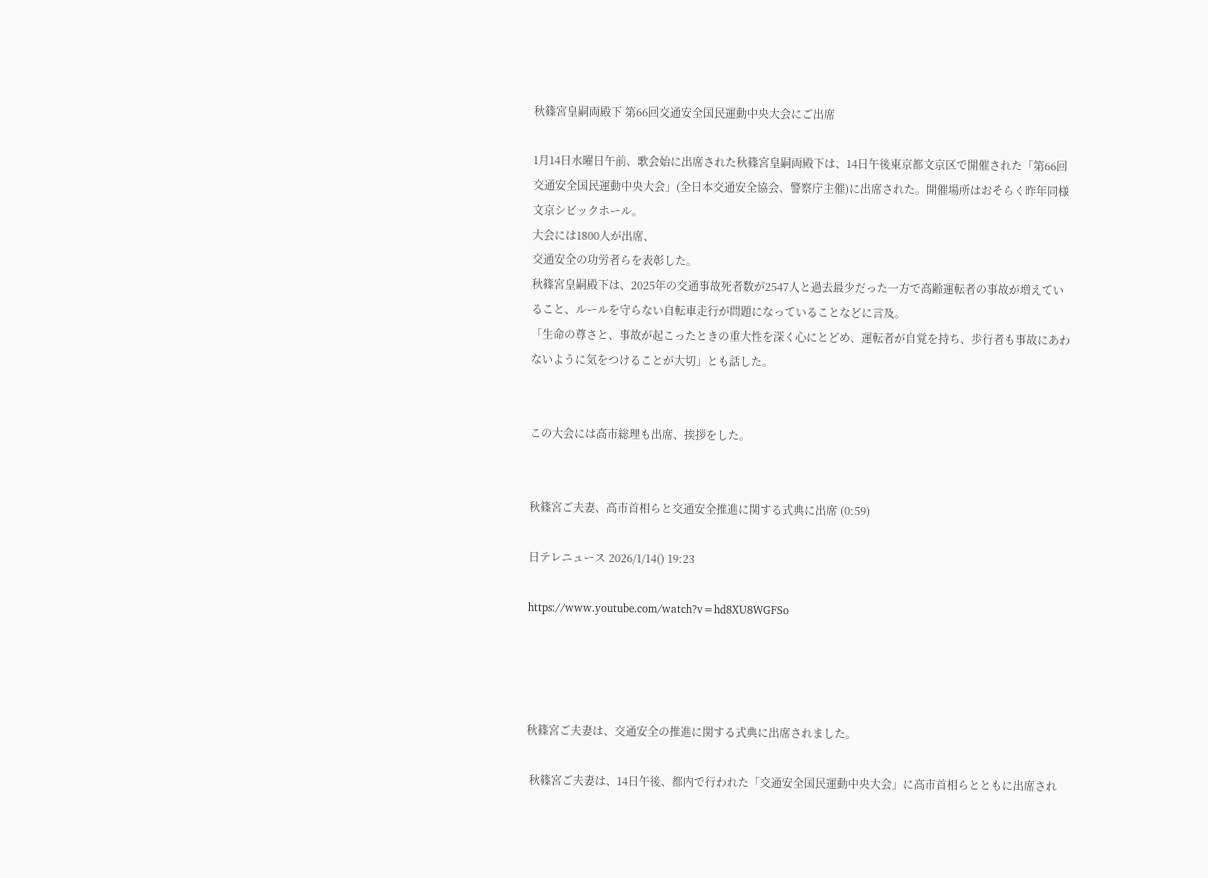秋篠宮皇嗣両殿下 第66回交通安全国民運動中央大会にご出席

1月14日水曜日午前、歌会始に出席された秋篠宮皇嗣両殿下は、14日午後東京都文京区で開催された「第66回交通安全国民運動中央大会」(全日本交通安全協会、警察庁主催)に出席された。開催場所はおそらく昨年同様文京シビックホール。
大会には1800人が出席、
交通安全の功労者らを表彰した。
秋篠宮皇嗣殿下は、2025年の交通事故死者数が2547人と過去最少だった一方で高齢運転者の事故が増えていること、ルールを守らない自転車走行が問題になっていることなどに言及。
「生命の尊さと、事故が起こったときの重大性を深く心にとどめ、運転者が自覚を持ち、歩行者も事故にあわないように気をつけることが大切」とも話した。


この大会には高市総理も出席、挨拶をした。


秋篠宮ご夫妻、高市首相らと交通安全推進に関する式典に出席 (0:59)

日テレニュース 2026/1/14() 19:23

https://www.youtube.com/watch?v=hd8XU8WGFSo




秋篠宮ご夫妻は、交通安全の推進に関する式典に出席されました。

 秋篠宮ご夫妻は、14日午後、都内で行われた「交通安全国民運動中央大会」に高市首相らとともに出席され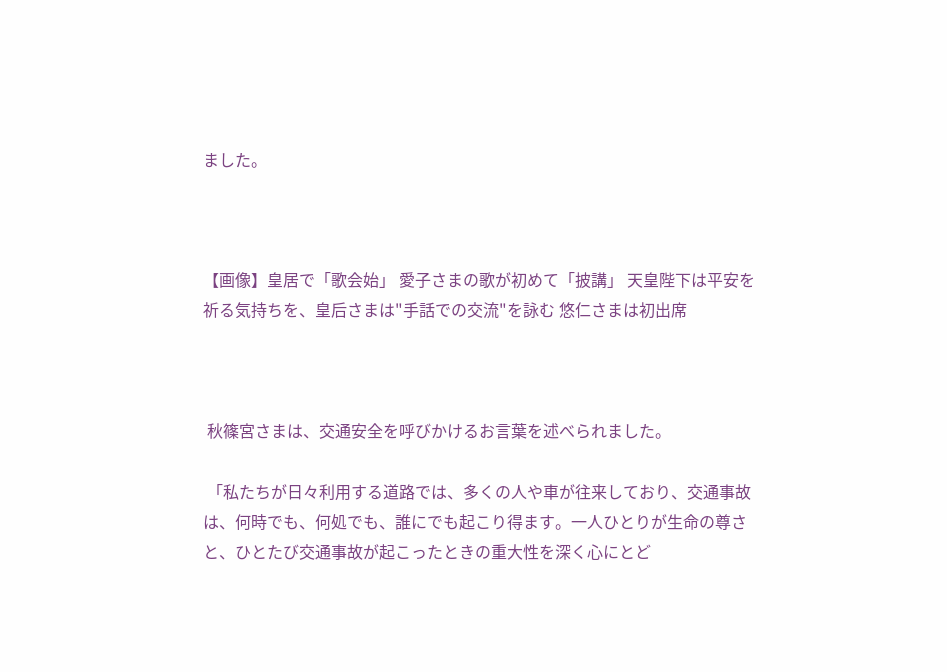ました。



【画像】皇居で「歌会始」 愛子さまの歌が初めて「披講」 天皇陛下は平安を祈る気持ちを、皇后さまは"手話での交流"を詠む 悠仁さまは初出席



 秋篠宮さまは、交通安全を呼びかけるお言葉を述べられました。

 「私たちが日々利用する道路では、多くの人や車が往来しており、交通事故は、何時でも、何処でも、誰にでも起こり得ます。一人ひとりが生命の尊さと、ひとたび交通事故が起こったときの重大性を深く心にとど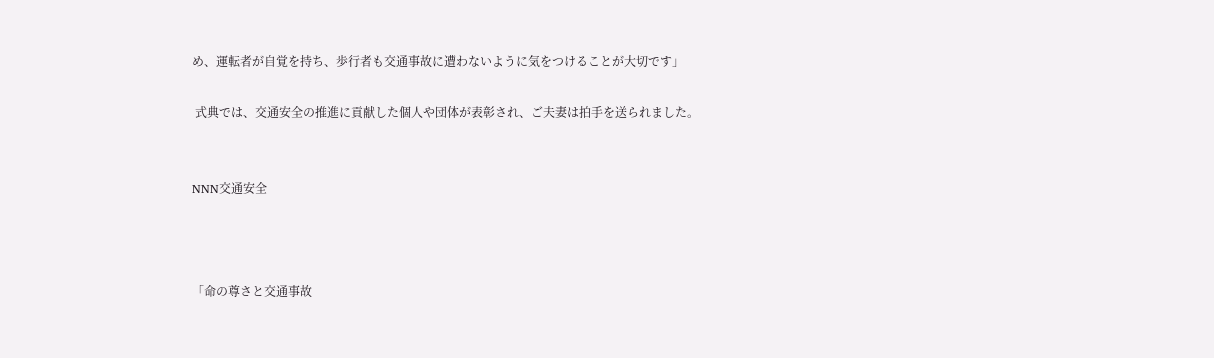め、運転者が自覚を持ち、歩行者も交通事故に遭わないように気をつけることが大切です」

 式典では、交通安全の推進に貢献した個人や団体が表彰され、ご夫妻は拍手を送られました。


NNN交通安全



「命の尊さと交通事故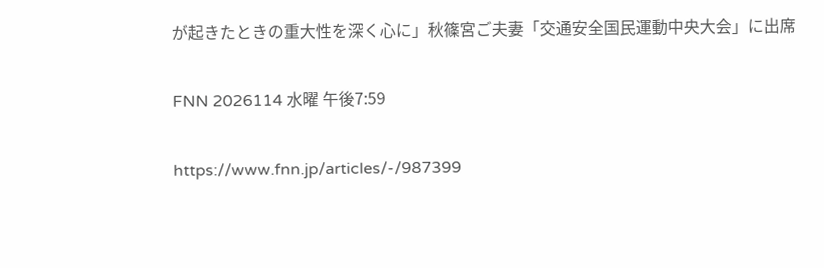が起きたときの重大性を深く心に」秋篠宮ご夫妻「交通安全国民運動中央大会」に出席

FNN 2026114 水曜 午後7:59

https://www.fnn.jp/articles/-/987399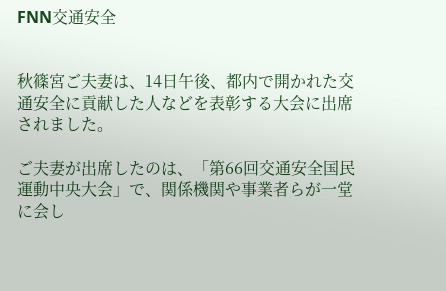FNN交通安全


秋篠宮ご夫妻は、14日午後、都内で開かれた交通安全に貢献した人などを表彰する大会に出席されました。

ご夫妻が出席したのは、「第66回交通安全国民運動中央大会」で、関係機関や事業者らが一堂に会し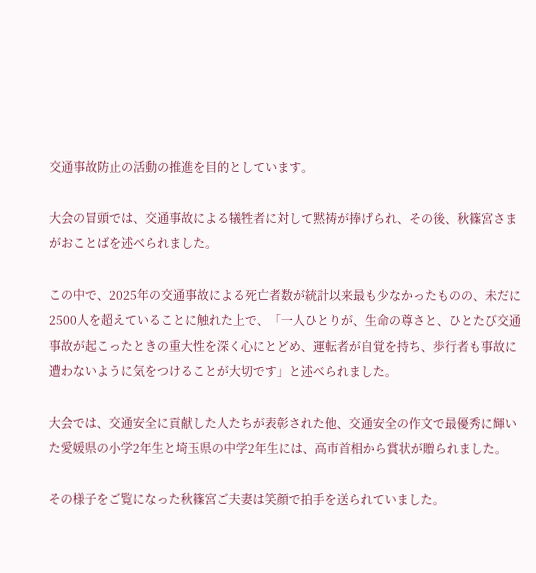交通事故防止の活動の推進を目的としています。

大会の冒頭では、交通事故による犠牲者に対して黙祷が捧げられ、その後、秋篠宮さまがおことばを述べられました。

この中で、2025年の交通事故による死亡者数が統計以来最も少なかったものの、未だに2500人を超えていることに触れた上で、「一人ひとりが、生命の尊さと、ひとたび交通事故が起こったときの重大性を深く心にとどめ、運転者が自覚を持ち、歩行者も事故に遭わないように気をつけることが大切です」と述べられました。

大会では、交通安全に貢献した人たちが表彰された他、交通安全の作文で最優秀に輝いた愛媛県の小学2年生と埼玉県の中学2年生には、高市首相から賞状が贈られました。

その様子をご覧になった秋篠宮ご夫妻は笑顔で拍手を送られていました。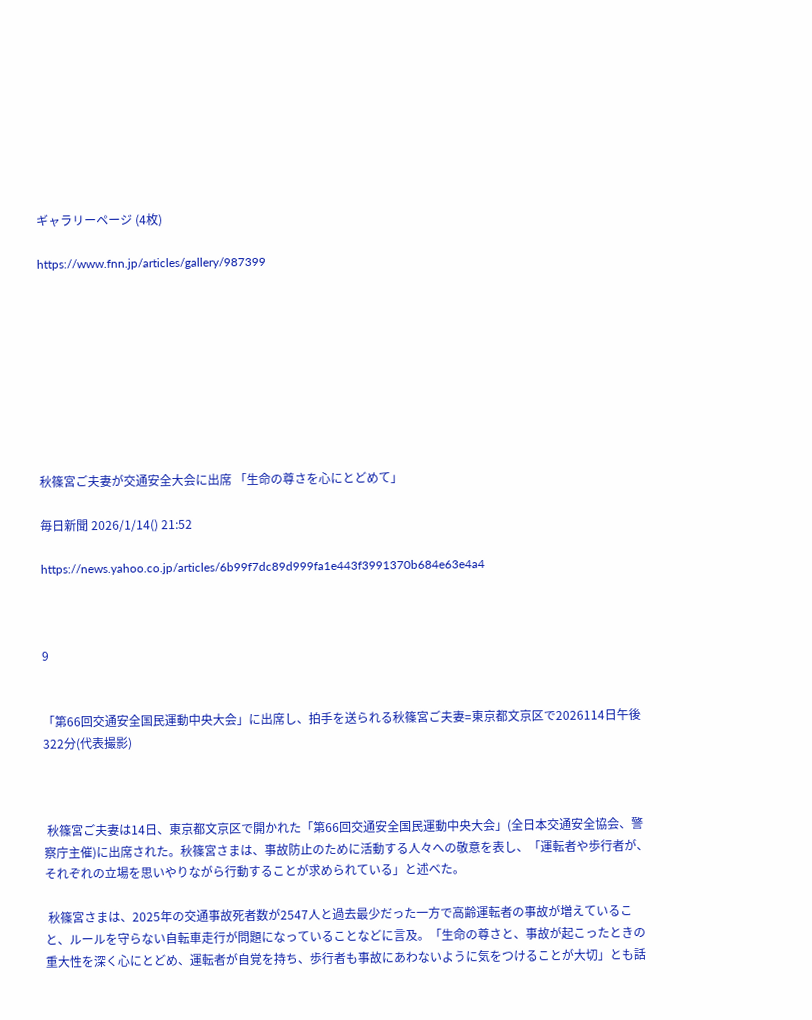ギャラリーページ (4枚)

https://www.fnn.jp/articles/gallery/987399









秋篠宮ご夫妻が交通安全大会に出席 「生命の尊さを心にとどめて」

毎日新聞 2026/1/14() 21:52

https://news.yahoo.co.jp/articles/6b99f7dc89d999fa1e443f3991370b684e63e4a4



9


「第66回交通安全国民運動中央大会」に出席し、拍手を送られる秋篠宮ご夫妻=東京都文京区で2026114日午後322分(代表撮影)



 秋篠宮ご夫妻は14日、東京都文京区で開かれた「第66回交通安全国民運動中央大会」(全日本交通安全協会、警察庁主催)に出席された。秋篠宮さまは、事故防止のために活動する人々への敬意を表し、「運転者や歩行者が、それぞれの立場を思いやりながら行動することが求められている」と述べた。

 秋篠宮さまは、2025年の交通事故死者数が2547人と過去最少だった一方で高齢運転者の事故が増えていること、ルールを守らない自転車走行が問題になっていることなどに言及。「生命の尊さと、事故が起こったときの重大性を深く心にとどめ、運転者が自覚を持ち、歩行者も事故にあわないように気をつけることが大切」とも話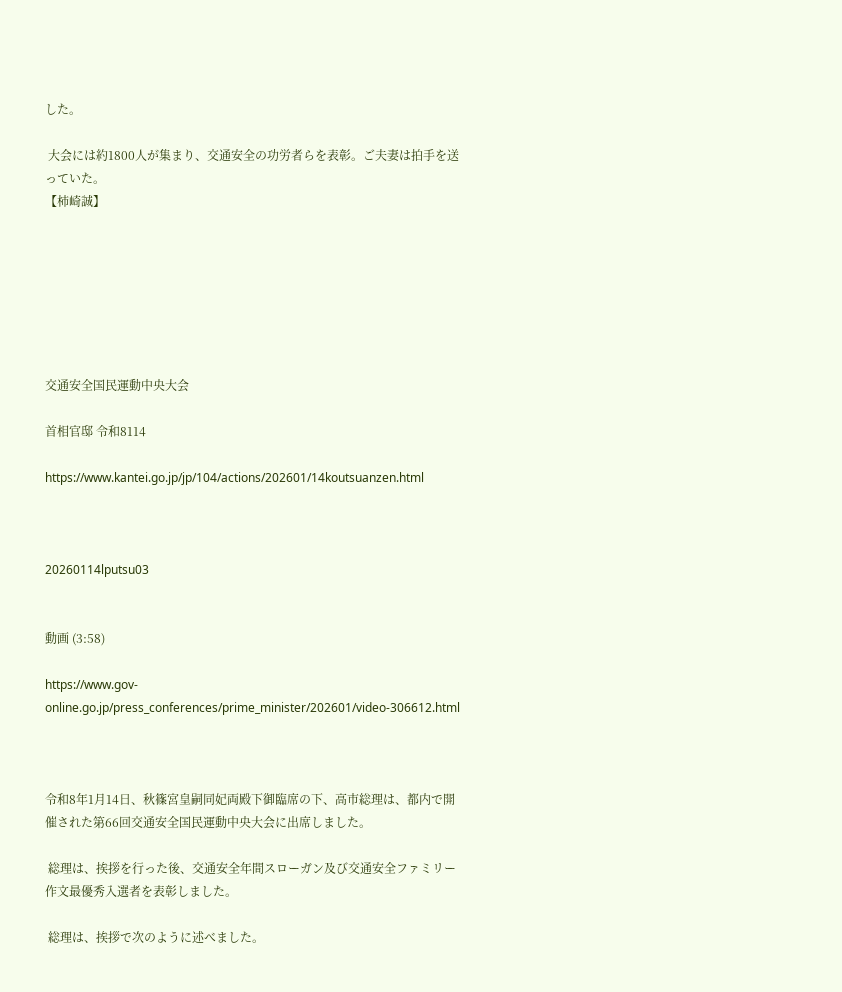した。

 大会には約1800人が集まり、交通安全の功労者らを表彰。ご夫妻は拍手を送っていた。
【柿崎誠】







交通安全国民運動中央大会

首相官邸 令和8114

https://www.kantei.go.jp/jp/104/actions/202601/14koutsuanzen.html



20260114lputsu03


動画 (3:58)

https://www.gov-online.go.jp/press_conferences/prime_minister/202601/video-306612.html



令和8年1月14日、秋篠宮皇嗣同妃両殿下御臨席の下、高市総理は、都内で開催された第66回交通安全国民運動中央大会に出席しました。

 総理は、挨拶を行った後、交通安全年間スローガン及び交通安全ファミリー作文最優秀入選者を表彰しました。

 総理は、挨拶で次のように述べました。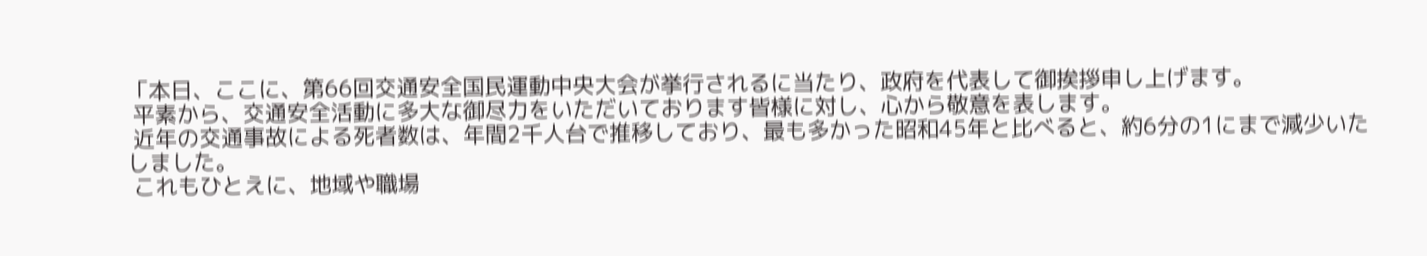「本日、ここに、第66回交通安全国民運動中央大会が挙行されるに当たり、政府を代表して御挨拶申し上げます。
 平素から、交通安全活動に多大な御尽力をいただいております皆様に対し、心から敬意を表します。
 近年の交通事故による死者数は、年間2千人台で推移しており、最も多かった昭和45年と比べると、約6分の1にまで減少いたしました。
 これもひとえに、地域や職場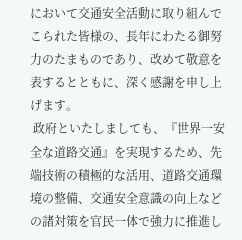において交通安全活動に取り組んでこられた皆様の、長年にわたる御努力のたまものであり、改めて敬意を表するとともに、深く感謝を申し上げます。
 政府といたしましても、『世界一安全な道路交通』を実現するため、先端技術の積極的な活用、道路交通環境の整備、交通安全意識の向上などの諸対策を官民一体で強力に推進し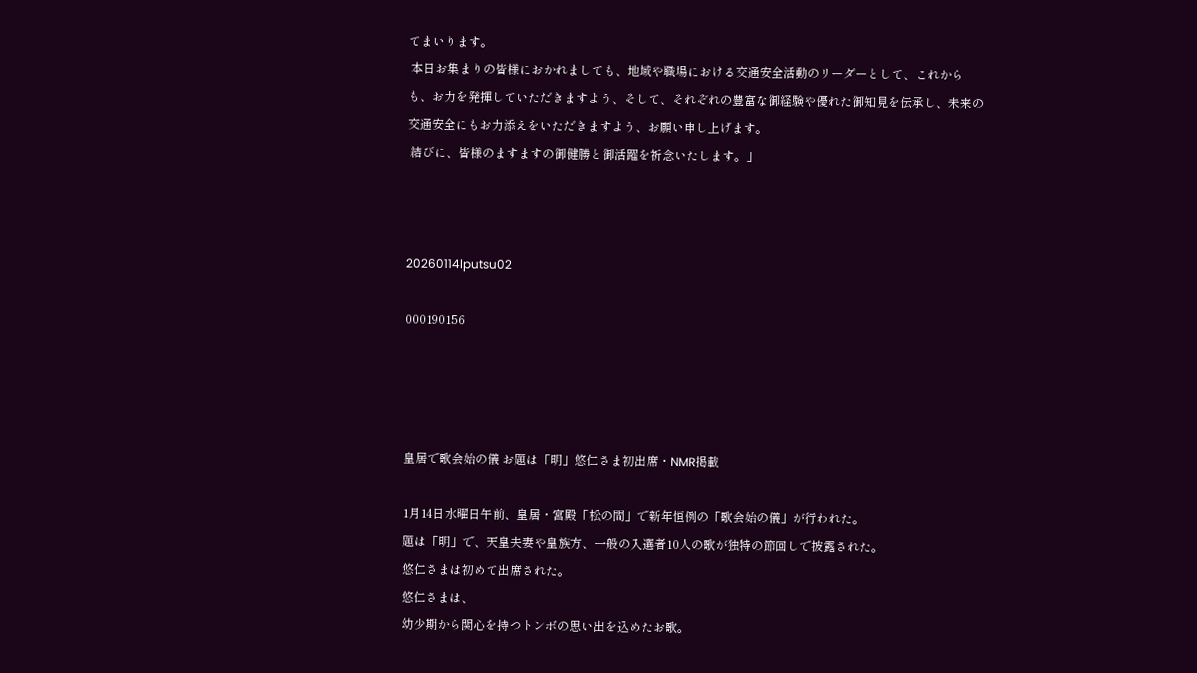てまいります。
 本日お集まりの皆様におかれましても、地域や職場における交通安全活動のリーダーとして、これからも、お力を発揮していただきますよう、そして、それぞれの豊富な御経験や優れた御知見を伝承し、未来の交通安全にもお力添えをいただきますよう、お願い申し上げます。
 結びに、皆様のますますの御健勝と御活躍を祈念いたします。」



20260114lputsu02

000190156




皇居で歌会始の儀 お題は「明」悠仁さま初出席・NMR掲載

1月14日水曜日午前、皇居・宮殿「松の間」で新年恒例の「歌会始の儀」が行われた。
題は「明」で、天皇夫妻や皇族方、一般の入選者10人の歌が独特の節回しで披露された。
悠仁さまは初めて出席された。
悠仁さまは、
幼少期から関心を持つトンボの思い出を込めたお歌。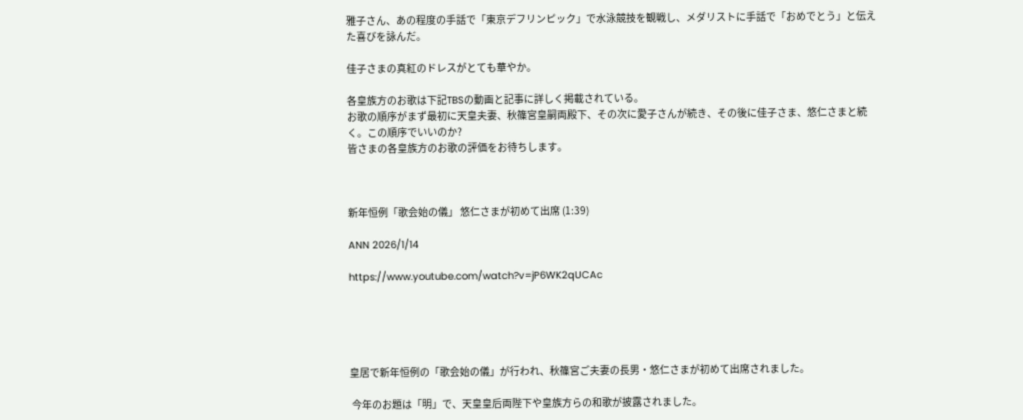雅子さん、あの程度の手話で「東京デフリンピック」で水泳競技を観戦し、メダリストに手話で「おめでとう」と伝えた喜びを詠んだ。

佳子さまの真紅のドレスがとても華やか。

各皇族方のお歌は下記TBSの動画と記事に詳しく掲載されている。
お歌の順序がまず最初に天皇夫妻、秋篠宮皇嗣両殿下、その次に愛子さんが続き、その後に佳子さま、悠仁さまと続く。この順序でいいのか?
皆さまの各皇族方のお歌の評価をお待ちします。



新年恒例「歌会始の儀」 悠仁さまが初めて出席 (1:39)

ANN 2026/1/14

https://www.youtube.com/watch?v=jP6WK2qUCAc





皇居で新年恒例の「歌会始の儀」が行われ、秋篠宮ご夫妻の長男・悠仁さまが初めて出席されました。

 今年のお題は「明」で、天皇皇后両陛下や皇族方らの和歌が披露されました。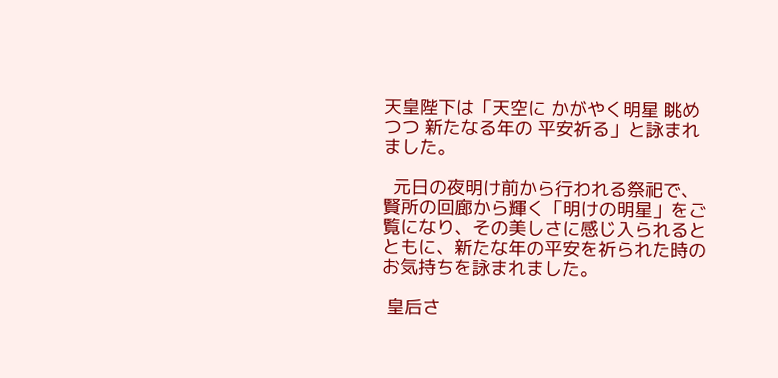天皇陛下は「天空に かがやく明星 眺めつつ 新たなる年の 平安祈る」と詠まれました。

  元日の夜明け前から行われる祭祀で、賢所の回廊から輝く「明けの明星」をご覧になり、その美しさに感じ入られるとともに、新たな年の平安を祈られた時のお気持ちを詠まれました。

 皇后さ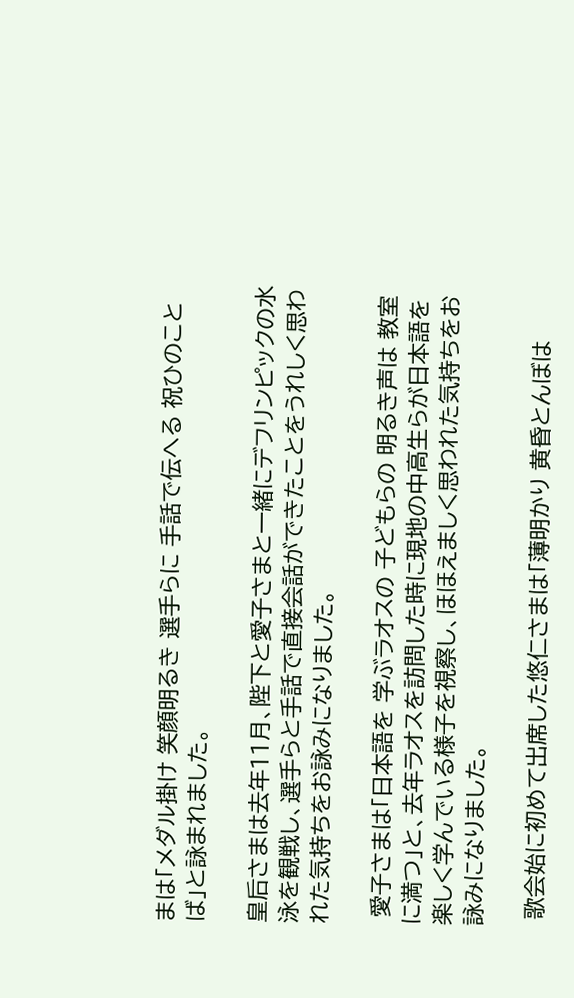まは「メダル掛け 笑顔明るき 選手らに 手話で伝へる 祝ひのことば」と詠まれました。

皇后さまは去年11月、陛下と愛子さまと一緒にデフリンピックの水泳を観戦し、選手らと手話で直接会話ができたことをうれしく思われた気持ちをお詠みになりました。

 愛子さまは「日本語を 学ぶラオスの 子どもらの 明るき声は 教室に満つ」と、去年ラオスを訪問した時に現地の中高生らが日本語を楽しく学んでいる様子を視察し、ほほえましく思われた気持ちをお詠みになりました。

 歌会始に初めて出席した悠仁さまは「薄明かり 黄昏とんぼは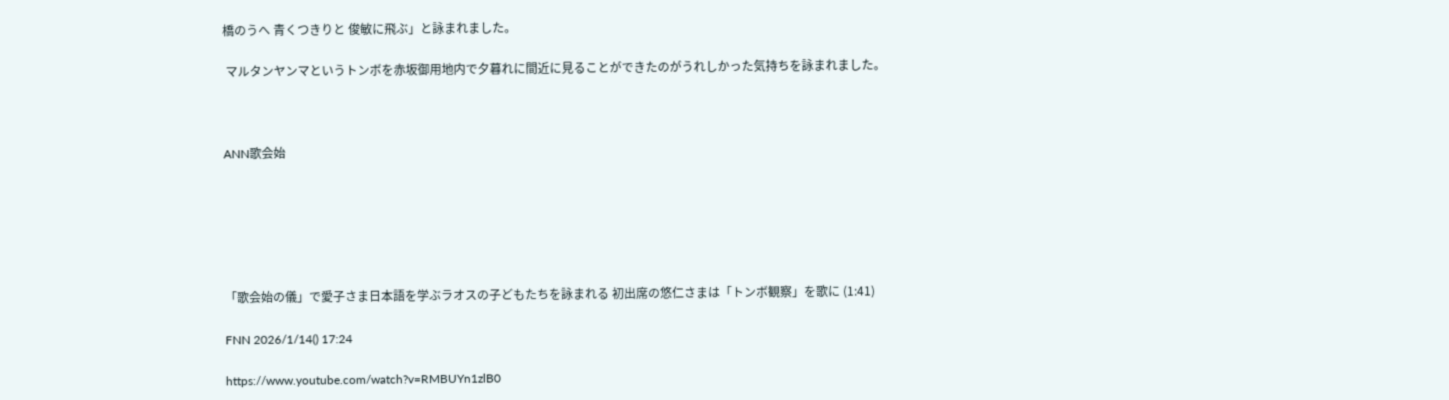橋のうへ 青くつきりと 俊敏に飛ぶ」と詠まれました。

 マルタンヤンマというトンボを赤坂御用地内で夕暮れに間近に見ることができたのがうれしかった気持ちを詠まれました。



ANN歌会始






「歌会始の儀」で愛子さま日本語を学ぶラオスの子どもたちを詠まれる 初出席の悠仁さまは「トンボ観察」を歌に (1:41)

FNN 2026/1/14() 17:24

https://www.youtube.com/watch?v=RMBUYn1zlB0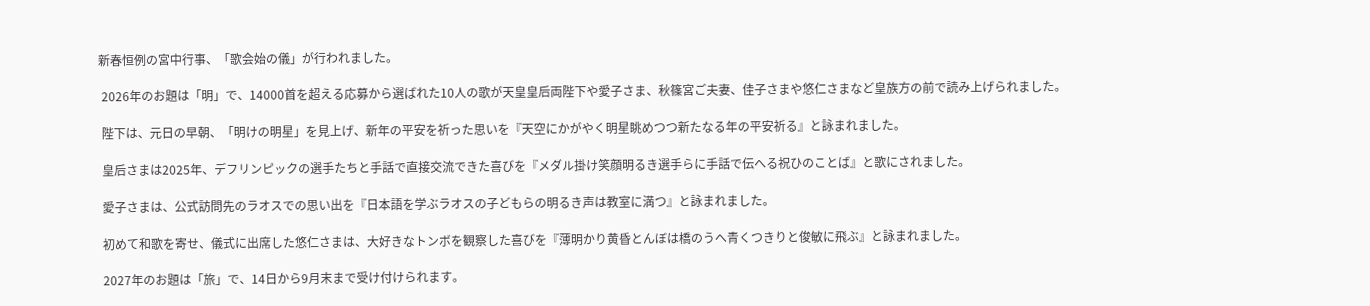新春恒例の宮中行事、「歌会始の儀」が行われました。

 2026年のお題は「明」で、14000首を超える応募から選ばれた10人の歌が天皇皇后両陛下や愛子さま、秋篠宮ご夫妻、佳子さまや悠仁さまなど皇族方の前で読み上げられました。

 陛下は、元日の早朝、「明けの明星」を見上げ、新年の平安を祈った思いを『天空にかがやく明星眺めつつ新たなる年の平安祈る』と詠まれました。

 皇后さまは2025年、デフリンピックの選手たちと手話で直接交流できた喜びを『メダル掛け笑顔明るき選手らに手話で伝へる祝ひのことば』と歌にされました。

 愛子さまは、公式訪問先のラオスでの思い出を『日本語を学ぶラオスの子どもらの明るき声は教室に満つ』と詠まれました。

 初めて和歌を寄せ、儀式に出席した悠仁さまは、大好きなトンボを観察した喜びを『薄明かり黄昏とんぼは橋のうへ青くつきりと俊敏に飛ぶ』と詠まれました。

 2027年のお題は「旅」で、14日から9月末まで受け付けられます。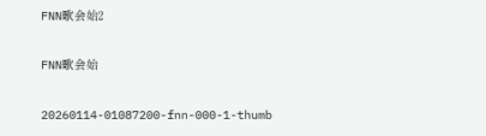FNN歌会始2

FNN歌会始

20260114-01087200-fnn-000-1-thumb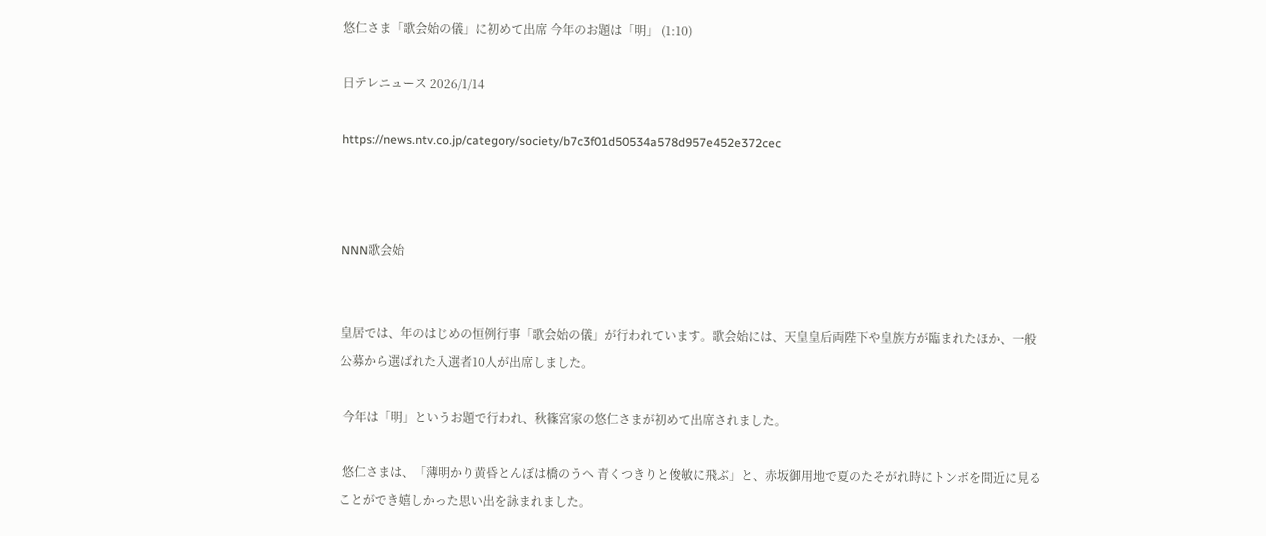悠仁さま「歌会始の儀」に初めて出席 今年のお題は「明」 (1:10)

日テレニュース 2026/1/14

https://news.ntv.co.jp/category/society/b7c3f01d50534a578d957e452e372cec



NNN歌会始


皇居では、年のはじめの恒例行事「歌会始の儀」が行われています。歌会始には、天皇皇后両陛下や皇族方が臨まれたほか、一般公募から選ばれた入選者10人が出席しました。

 今年は「明」というお題で行われ、秋篠宮家の悠仁さまが初めて出席されました。

 悠仁さまは、「薄明かり黄昏とんぼは橋のうへ 青くつきりと俊敏に飛ぶ」と、赤坂御用地で夏のたそがれ時にトンボを間近に見ることができ嬉しかった思い出を詠まれました。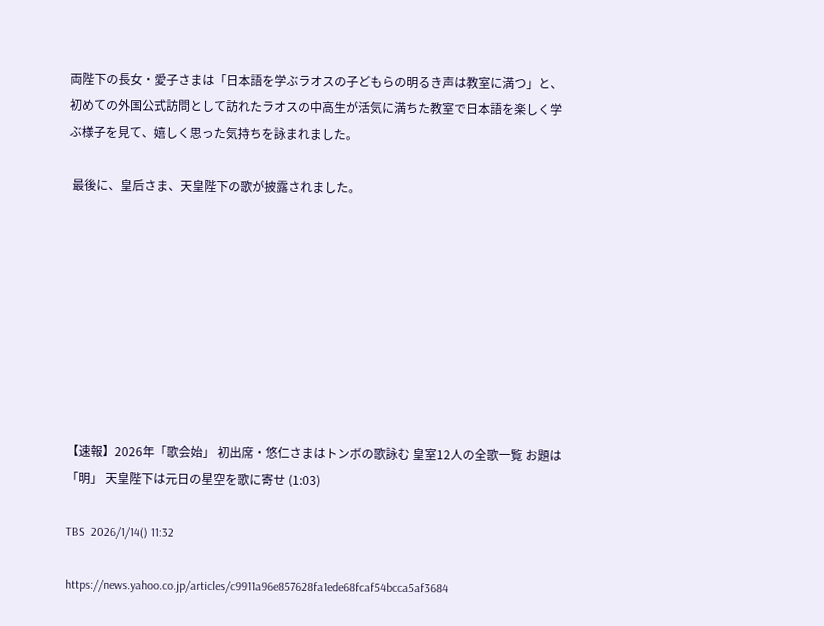両陛下の長女・愛子さまは「日本語を学ぶラオスの子どもらの明るき声は教室に満つ」と、初めての外国公式訪問として訪れたラオスの中高生が活気に満ちた教室で日本語を楽しく学ぶ様子を見て、嬉しく思った気持ちを詠まれました。

 最後に、皇后さま、天皇陛下の歌が披露されました。









【速報】2026年「歌会始」 初出席・悠仁さまはトンボの歌詠む 皇室12人の全歌一覧 お題は「明」 天皇陛下は元日の星空を歌に寄せ (1:03)

TBS  2026/1/14() 11:32

https://news.yahoo.co.jp/articles/c9911a96e857628fa1ede68fcaf54bcca5af3684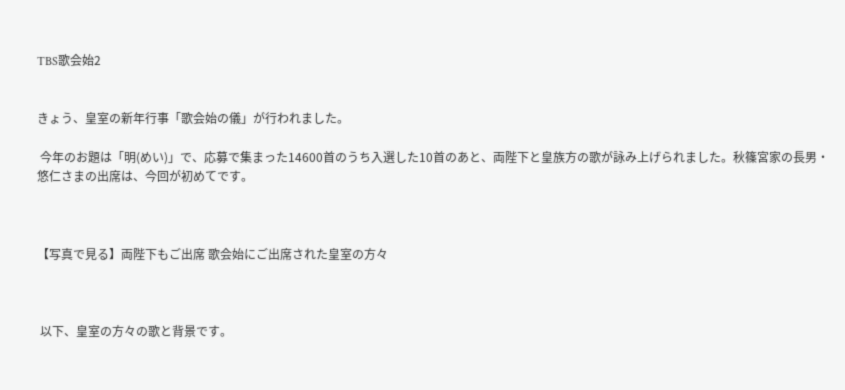TBS歌会始2


きょう、皇室の新年行事「歌会始の儀」が行われました。

 今年のお題は「明(めい)」で、応募で集まった14600首のうち入選した10首のあと、両陛下と皇族方の歌が詠み上げられました。秋篠宮家の長男・悠仁さまの出席は、今回が初めてです。



【写真で見る】両陛下もご出席 歌会始にご出席された皇室の方々



 以下、皇室の方々の歌と背景です。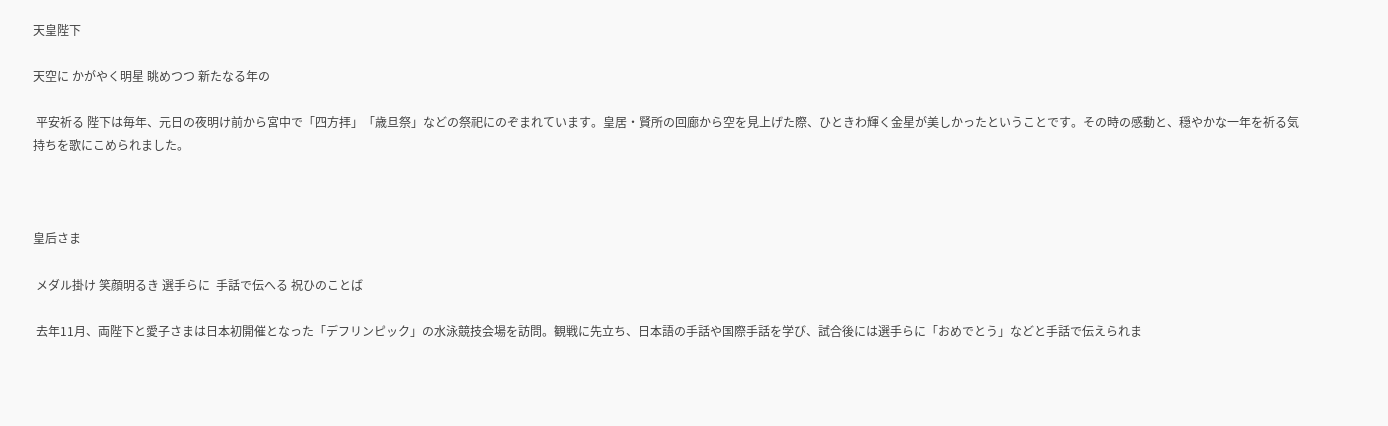天皇陛下

天空に かがやく明星 眺めつつ 新たなる年の

 平安祈る 陛下は毎年、元日の夜明け前から宮中で「四方拝」「歳旦祭」などの祭祀にのぞまれています。皇居・賢所の回廊から空を見上げた際、ひときわ輝く金星が美しかったということです。その時の感動と、穏やかな一年を祈る気持ちを歌にこめられました。



皇后さま

 メダル掛け 笑顔明るき 選手らに  手話で伝へる 祝ひのことば

 去年11月、両陛下と愛子さまは日本初開催となった「デフリンピック」の水泳競技会場を訪問。観戦に先立ち、日本語の手話や国際手話を学び、試合後には選手らに「おめでとう」などと手話で伝えられま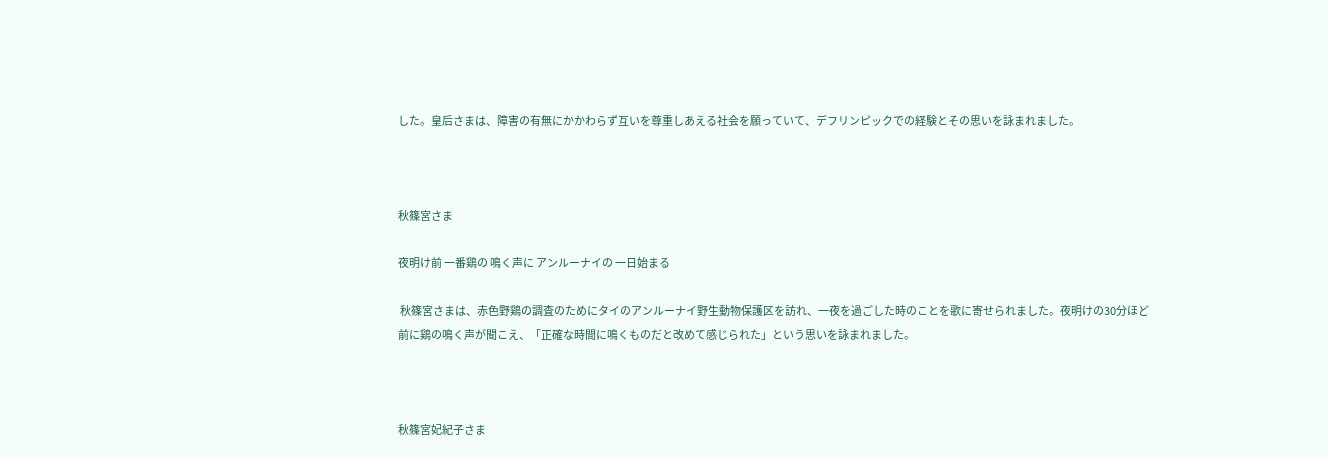した。皇后さまは、障害の有無にかかわらず互いを尊重しあえる社会を願っていて、デフリンピックでの経験とその思いを詠まれました。



秋篠宮さま

夜明け前 一番鶏の 鳴く声に アンルーナイの 一日始まる

 秋篠宮さまは、赤色野鶏の調査のためにタイのアンルーナイ野生動物保護区を訪れ、一夜を過ごした時のことを歌に寄せられました。夜明けの30分ほど前に鶏の鳴く声が聞こえ、「正確な時間に鳴くものだと改めて感じられた」という思いを詠まれました。



秋篠宮妃紀子さま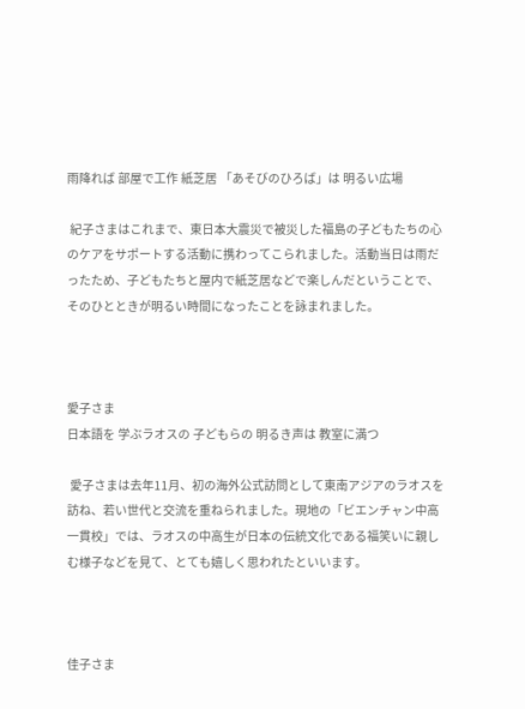雨降れば 部屋で工作 紙芝居 「あそびのひろば」は 明るい広場

 紀子さまはこれまで、東日本大震災で被災した福島の子どもたちの心のケアをサポートする活動に携わってこられました。活動当日は雨だったため、子どもたちと屋内で紙芝居などで楽しんだということで、そのひとときが明るい時間になったことを詠まれました。



愛子さま
日本語を 学ぶラオスの 子どもらの 明るき声は 教室に満つ

 愛子さまは去年11月、初の海外公式訪問として東南アジアのラオスを訪ね、若い世代と交流を重ねられました。現地の「ビエンチャン中高一貫校」では、ラオスの中高生が日本の伝統文化である福笑いに親しむ様子などを見て、とても嬉しく思われたといいます。



佳子さま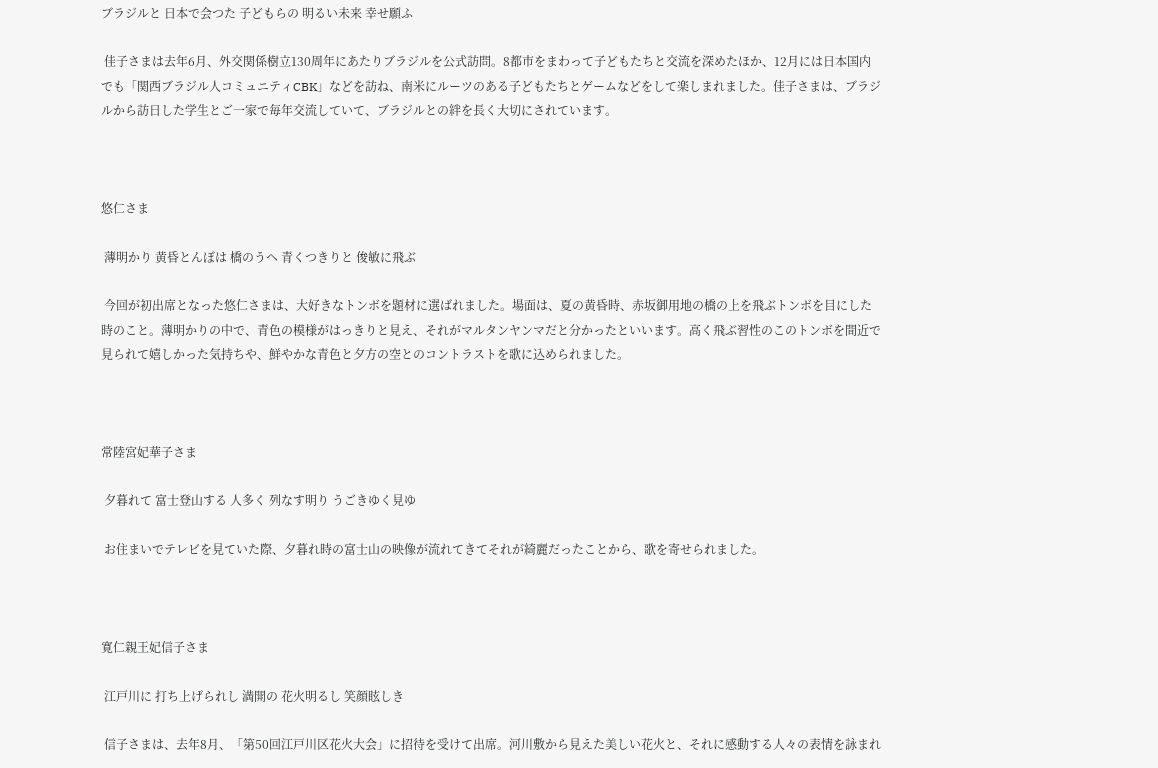ブラジルと 日本で会つた 子どもらの 明るい未来 幸せ願ふ

 佳子さまは去年6月、外交関係樹立130周年にあたりブラジルを公式訪問。8都市をまわって子どもたちと交流を深めたほか、12月には日本国内でも「関西ブラジル人コミュニティCBK」などを訪ね、南米にルーツのある子どもたちとゲームなどをして楽しまれました。佳子さまは、ブラジルから訪日した学生とご一家で毎年交流していて、ブラジルとの絆を長く大切にされています。



悠仁さま

 薄明かり 黄昏とんぼは 橋のうへ 青くつきりと 俊敏に飛ぶ

 今回が初出席となった悠仁さまは、大好きなトンボを題材に選ばれました。場面は、夏の黄昏時、赤坂御用地の橋の上を飛ぶトンボを目にした時のこと。薄明かりの中で、青色の模様がはっきりと見え、それがマルタンヤンマだと分かったといいます。高く飛ぶ習性のこのトンボを間近で見られて嬉しかった気持ちや、鮮やかな青色と夕方の空とのコントラストを歌に込められました。



常陸宮妃華子さま

 夕暮れて 富士登山する 人多く 列なす明り うごきゆく見ゆ

 お住まいでテレビを見ていた際、夕暮れ時の富士山の映像が流れてきてそれが綺麗だったことから、歌を寄せられました。



寛仁親王妃信子さま

 江戸川に 打ち上げられし 満開の 花火明るし 笑顔眩しき

 信子さまは、去年8月、「第50回江戸川区花火大会」に招待を受けて出席。河川敷から見えた美しい花火と、それに感動する人々の表情を詠まれ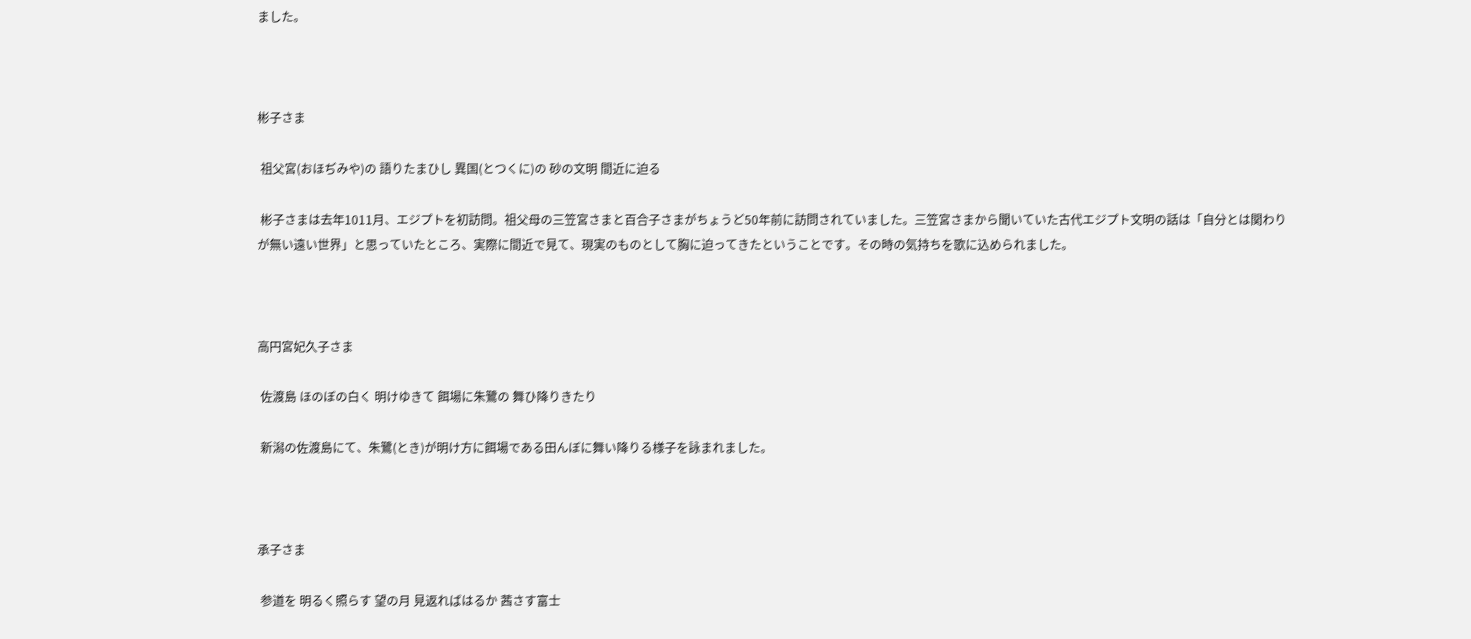ました。



彬子さま

 祖父宮(おほぢみや)の 語りたまひし 異国(とつくに)の 砂の文明 間近に迫る

 彬子さまは去年1011月、エジプトを初訪問。祖父母の三笠宮さまと百合子さまがちょうど50年前に訪問されていました。三笠宮さまから聞いていた古代エジプト文明の話は「自分とは関わりが無い遠い世界」と思っていたところ、実際に間近で見て、現実のものとして胸に迫ってきたということです。その時の気持ちを歌に込められました。



高円宮妃久子さま

 佐渡島 ほのぼの白く 明けゆきて 餌場に朱鷺の 舞ひ降りきたり

 新潟の佐渡島にて、朱鷺(とき)が明け方に餌場である田んぼに舞い降りる様子を詠まれました。



承子さま

 参道を 明るく照らす 望の月 見返ればはるか 茜さす富士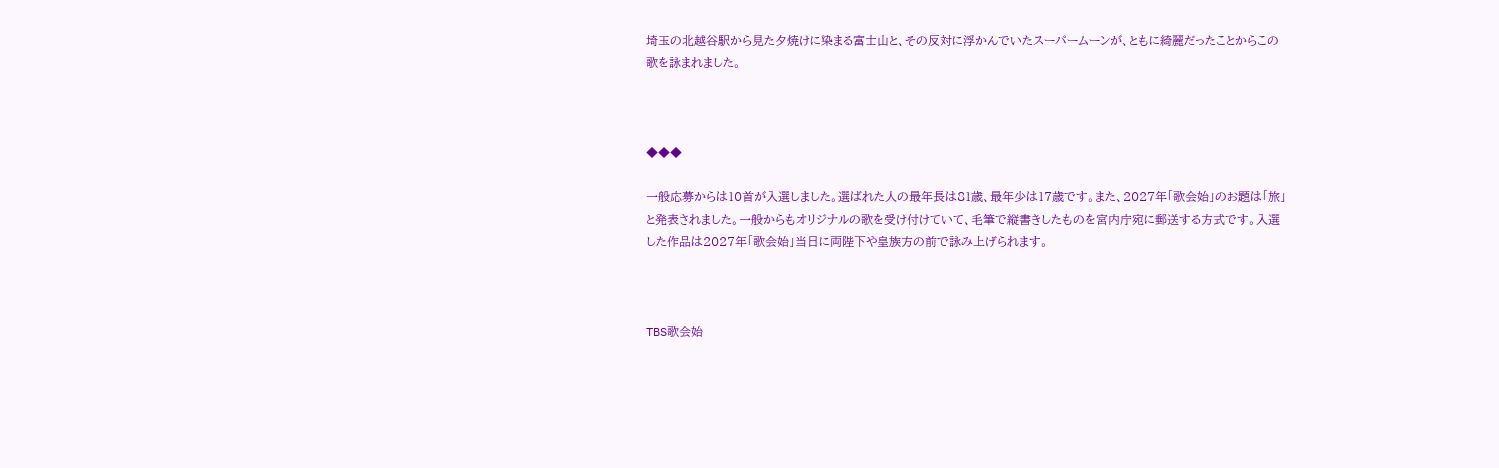埼玉の北越谷駅から見た夕焼けに染まる富士山と、その反対に浮かんでいたスーパームーンが、ともに綺麗だったことからこの歌を詠まれました。



◆◆◆

一般応募からは10首が入選しました。選ばれた人の最年長は81歳、最年少は17歳です。また、2027年「歌会始」のお題は「旅」と発表されました。一般からもオリジナルの歌を受け付けていて、毛筆で縦書きしたものを宮内庁宛に郵送する方式です。入選した作品は2027年「歌会始」当日に両陛下や皇族方の前で詠み上げられます。



TBS歌会始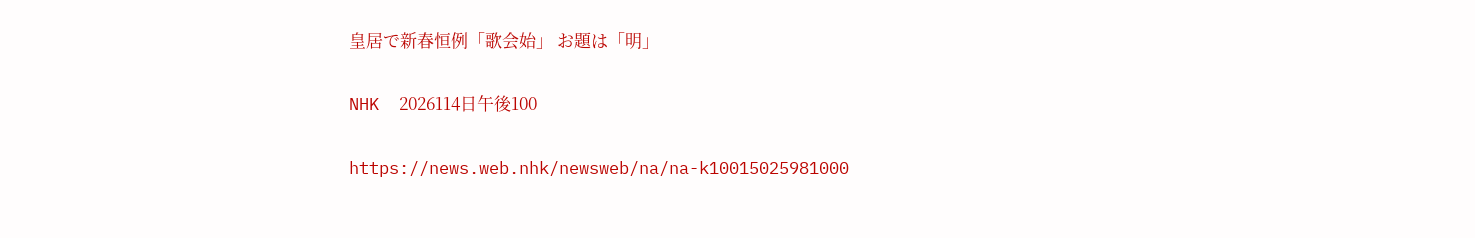皇居で新春恒例「歌会始」 お題は「明」

NHK  2026114日午後100

https://news.web.nhk/newsweb/na/na-k10015025981000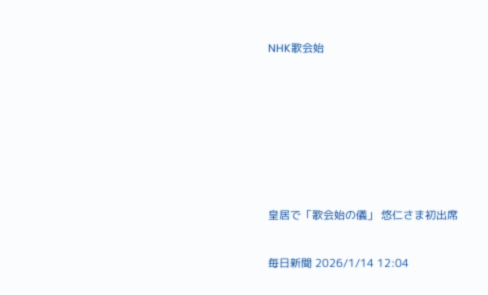NHK歌会始






皇居で「歌会始の儀」 悠仁さま初出席

毎日新聞 2026/1/14 12:04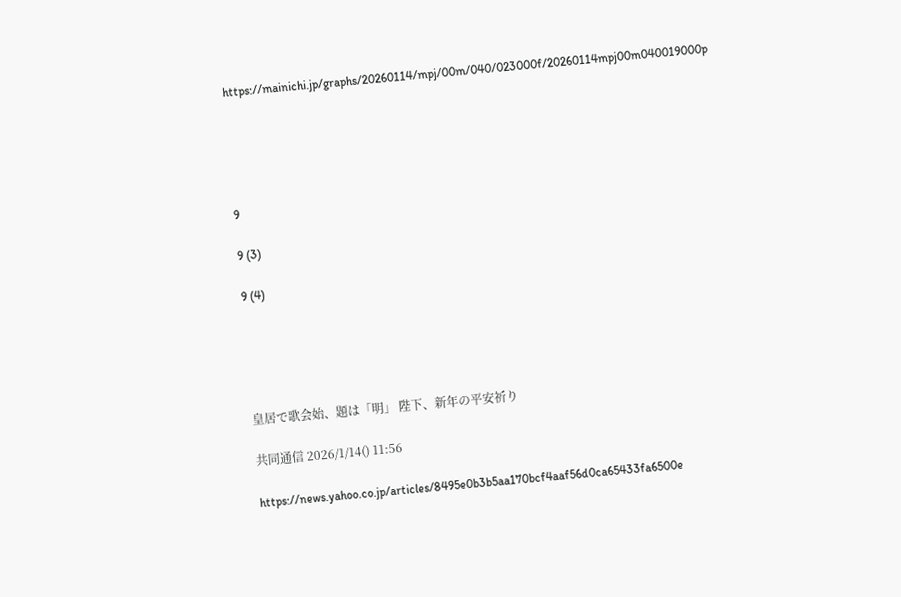https://mainichi.jp/graphs/20260114/mpj/00m/040/023000f/20260114mpj00m040019000p





9

9 (3)

9 (4)





皇居で歌会始、題は「明」 陛下、新年の平安祈り

共同通信 2026/1/14() 11:56

https://news.yahoo.co.jp/articles/8495e0b3b5aa170bcf4aaf56d0ca65433fa6500e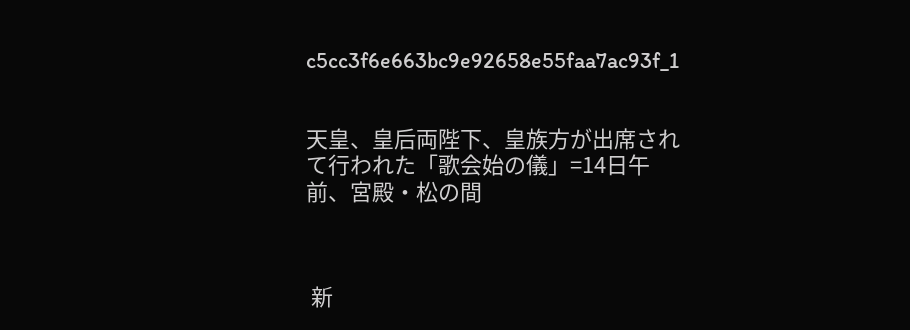c5cc3f6e663bc9e92658e55faa7ac93f_1


天皇、皇后両陛下、皇族方が出席されて行われた「歌会始の儀」=14日午前、宮殿・松の間



 新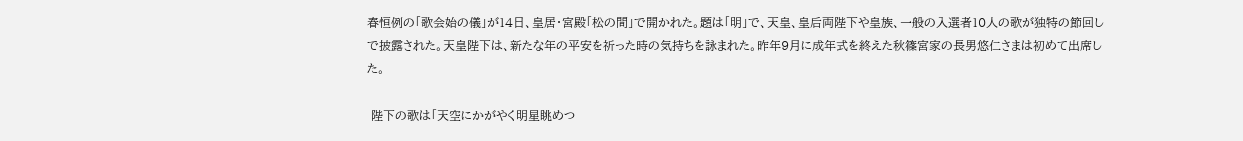春恒例の「歌会始の儀」が14日、皇居・宮殿「松の間」で開かれた。題は「明」で、天皇、皇后両陛下や皇族、一般の入選者10人の歌が独特の節回しで披露された。天皇陛下は、新たな年の平安を祈った時の気持ちを詠まれた。昨年9月に成年式を終えた秋篠宮家の長男悠仁さまは初めて出席した。

 陛下の歌は「天空にかがやく明星眺めつ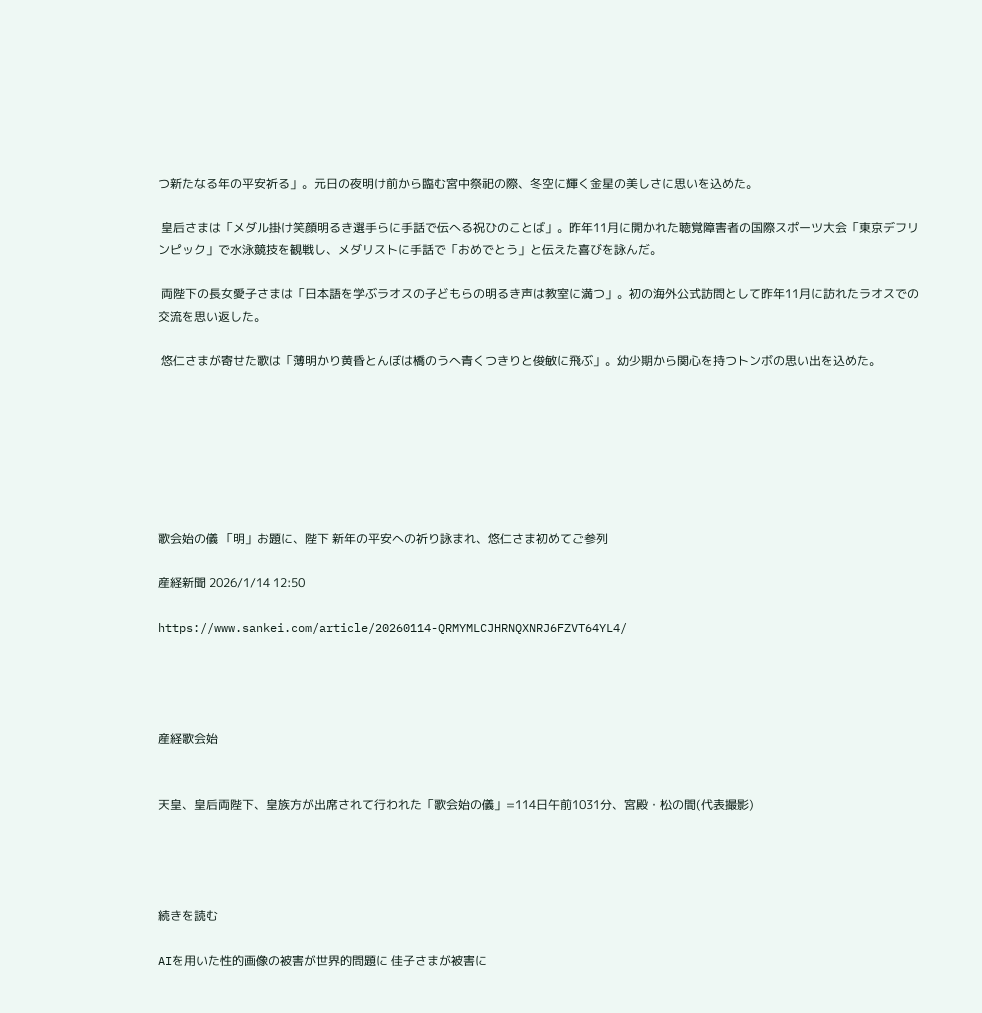つ新たなる年の平安祈る」。元日の夜明け前から臨む宮中祭祀の際、冬空に輝く金星の美しさに思いを込めた。

 皇后さまは「メダル掛け笑顔明るき選手らに手話で伝へる祝ひのことば」。昨年11月に開かれた聴覚障害者の国際スポーツ大会「東京デフリンピック」で水泳競技を観戦し、メダリストに手話で「おめでとう」と伝えた喜びを詠んだ。

 両陛下の長女愛子さまは「日本語を学ぶラオスの子どもらの明るき声は教室に満つ」。初の海外公式訪問として昨年11月に訪れたラオスでの交流を思い返した。

 悠仁さまが寄せた歌は「薄明かり黄昏とんぼは橋のうへ青くつきりと俊敏に飛ぶ」。幼少期から関心を持つトンボの思い出を込めた。







歌会始の儀 「明」お題に、陛下 新年の平安への祈り詠まれ、悠仁さま初めてご参列

産経新聞 2026/1/14 12:50

https://www.sankei.com/article/20260114-QRMYMLCJHRNQXNRJ6FZVT64YL4/




産経歌会始


天皇、皇后両陛下、皇族方が出席されて行われた「歌会始の儀」=114日午前1031分、宮殿・松の間(代表撮影)




続きを読む

AIを用いた性的画像の被害が世界的問題に 佳子さまが被害に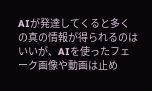AIが発達してくると多くの真の情報が得られるのはいいが、AIを使ったフェーク画像や動画は止め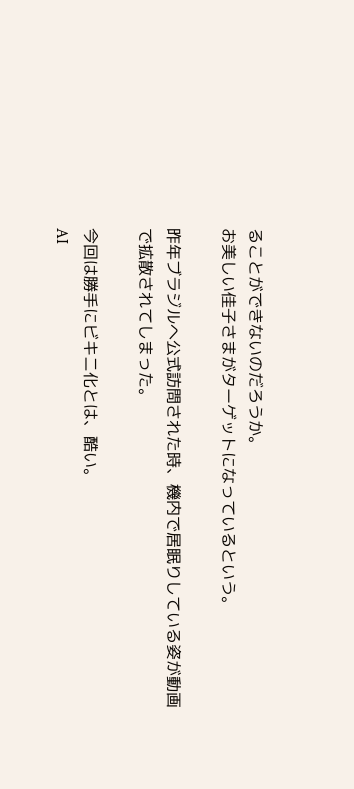ることができないのだろうか。
お美しい佳子さまがターゲットになっているという。

昨年ブラジルへ公式訪問された時、機内で居眠りしている姿が動画で拡散されてしまった。

今回は勝手にビキニ化とは、酷い。
AI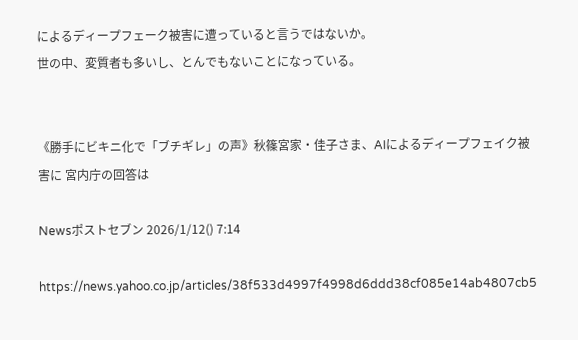によるディープフェーク被害に遭っていると言うではないか。
世の中、変質者も多いし、とんでもないことになっている。


《勝手にビキニ化で「ブチギレ」の声》秋篠宮家・佳子さま、AIによるディープフェイク被害に 宮内庁の回答は

Newsポストセブン 2026/1/12() 7:14

https://news.yahoo.co.jp/articles/38f533d4997f4998d6ddd38cf085e14ab4807cb5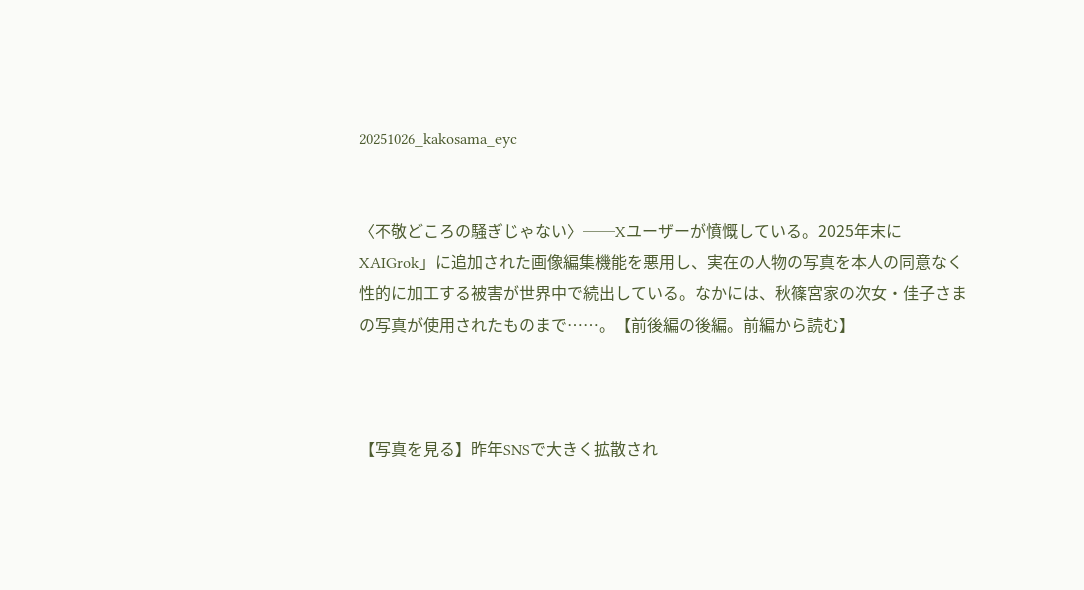20251026_kakosama_eyc


〈不敬どころの騒ぎじゃない〉──Xユーザーが憤慨している。2025年末にXAIGrok」に追加された画像編集機能を悪用し、実在の人物の写真を本人の同意なく性的に加工する被害が世界中で続出している。なかには、秋篠宮家の次女・佳子さまの写真が使用されたものまで……。【前後編の後編。前編から読む】



【写真を見る】昨年SNSで大きく拡散され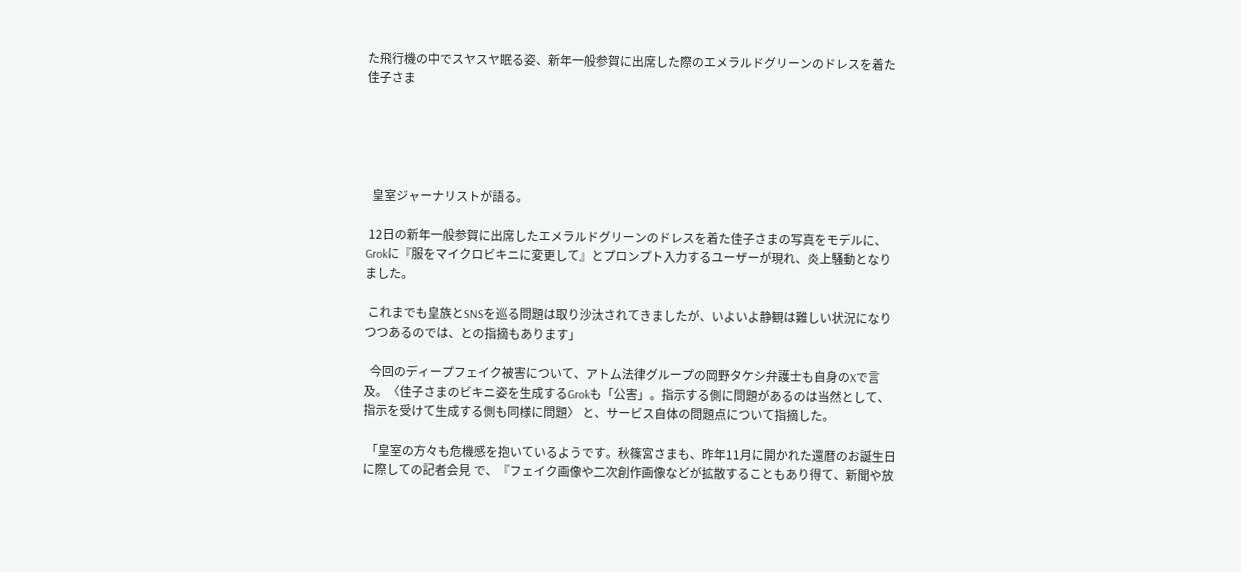た飛行機の中でスヤスヤ眠る姿、新年一般参賀に出席した際のエメラルドグリーンのドレスを着た佳子さま





  皇室ジャーナリストが語る。

 12日の新年一般参賀に出席したエメラルドグリーンのドレスを着た佳子さまの写真をモデルに、Grokに『服をマイクロビキニに変更して』とプロンプト入力するユーザーが現れ、炎上騒動となりました。

 これまでも皇族とSNSを巡る問題は取り沙汰されてきましたが、いよいよ静観は難しい状況になりつつあるのでは、との指摘もあります」

  今回のディープフェイク被害について、アトム法律グループの岡野タケシ弁護士も自身のXで言及。〈佳子さまのビキニ姿を生成するGrokも「公害」。指示する側に問題があるのは当然として、指示を受けて生成する側も同様に問題〉 と、サービス自体の問題点について指摘した。

 「皇室の方々も危機感を抱いているようです。秋篠宮さまも、昨年11月に開かれた還暦のお誕生日に際しての記者会見 で、『フェイク画像や二次創作画像などが拡散することもあり得て、新聞や放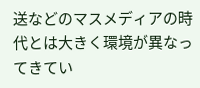送などのマスメディアの時代とは大きく環境が異なってきてい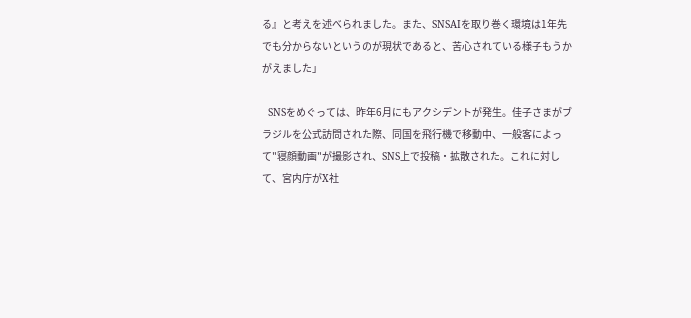る』と考えを述べられました。また、SNSAIを取り巻く環境は1年先でも分からないというのが現状であると、苦心されている様子もうかがえました」

  SNSをめぐっては、昨年6月にもアクシデントが発生。佳子さまがブラジルを公式訪問された際、同国を飛行機で移動中、一般客によって"寝顔動画"が撮影され、SNS上で投稿・拡散された。これに対して、宮内庁がX社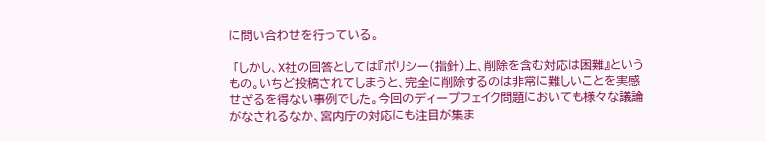に問い合わせを行っている。

 「しかし、X社の回答としては『ポリシー(指針)上、削除を含む対応は困難』という もの。いちど投稿されてしまうと、完全に削除するのは非常に難しいことを実感せざるを得ない事例でした。今回のディープフェイク問題においても様々な議論がなされるなか、宮内庁の対応にも注目が集ま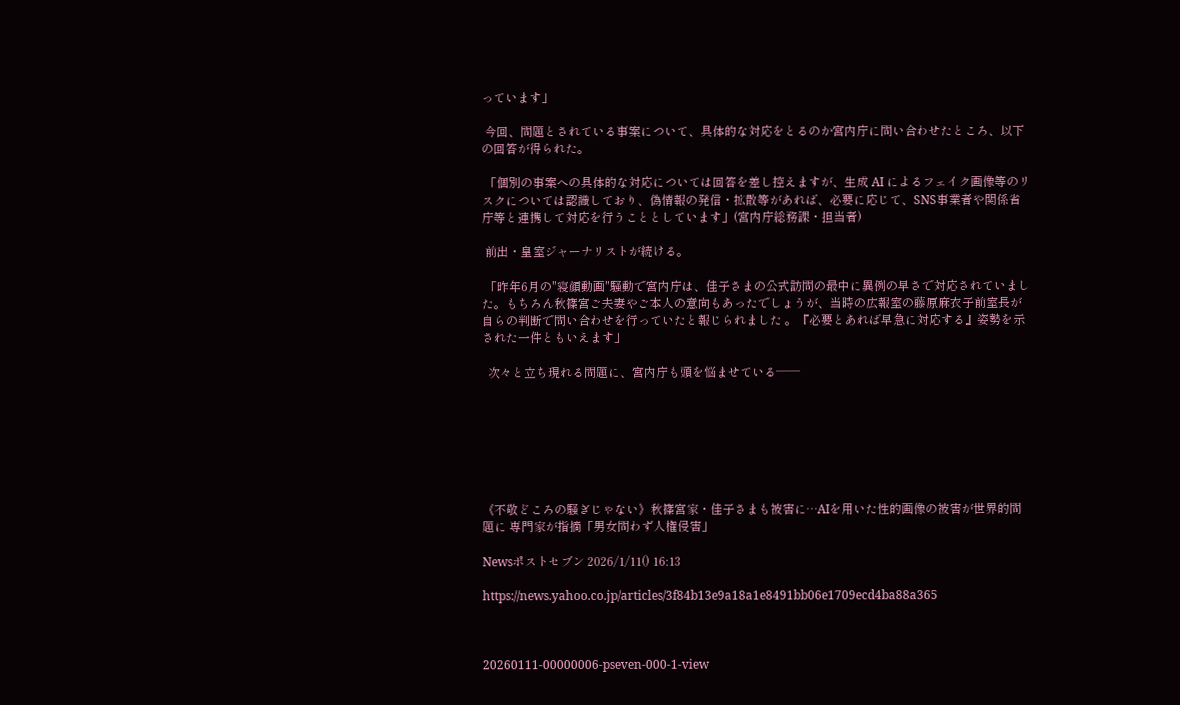っています」

 今回、問題とされている事案について、具体的な対応をとるのか宮内庁に問い合わせたところ、以下の回答が得られた。

 「個別の事案への具体的な対応については回答を差し控えますが、生成 AI によるフェイク画像等のリスクについては認識しており、偽情報の発信・拡散等があれば、必要に応じて、SNS事業者や関係省庁等と連携して対応を行うこととしています」(宮内庁総務課・担当者)

 前出・皇室ジャーナリストが続ける。

 「昨年6月の"寝顔動画"騒動で宮内庁は、佳子さまの公式訪問の最中に異例の早さで対応されていました。もちろん秋篠宮ご夫妻やご本人の意向もあったでしょうが、当時の広報室の藤原麻衣子前室長が自らの判断で問い合わせを行っていたと報じられました 。『必要とあれば早急に対応する』姿勢を示された一件ともいえます」

  次々と立ち現れる問題に、宮内庁も頭を悩ませている──







《不敬どころの騒ぎじゃない》秋篠宮家・佳子さまも被害に…AIを用いた性的画像の被害が世界的問題に 専門家が指摘「男女問わず人権侵害」

Newsポストセブン 2026/1/11() 16:13

https://news.yahoo.co.jp/articles/3f84b13e9a18a1e8491bb06e1709ecd4ba88a365



20260111-00000006-pseven-000-1-view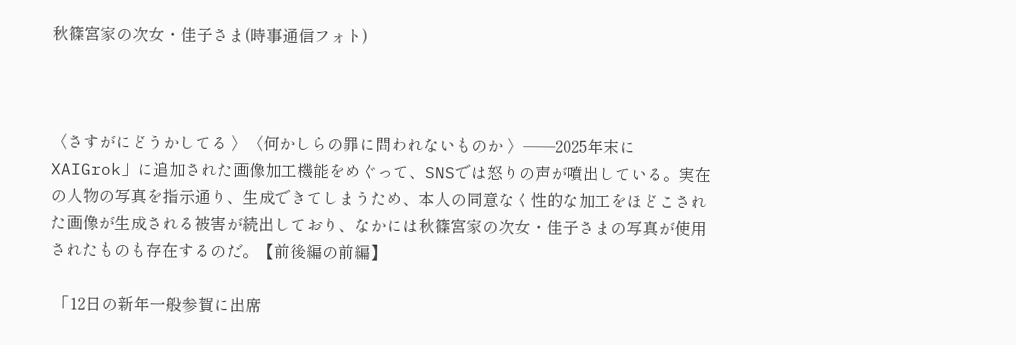秋篠宮家の次女・佳子さま(時事通信フォト)



〈さすがにどうかしてる 〉〈何かしらの罪に問われないものか 〉──2025年末にXAIGrok」に追加された画像加工機能をめぐって、SNSでは怒りの声が噴出している。実在の人物の写真を指示通り、生成できてしまうため、本人の同意なく性的な加工をほどこされた画像が生成される被害が続出しており、なかには秋篠宮家の次女・佳子さまの写真が使用されたものも存在するのだ。【前後編の前編】

 「12日の新年一般参賀に出席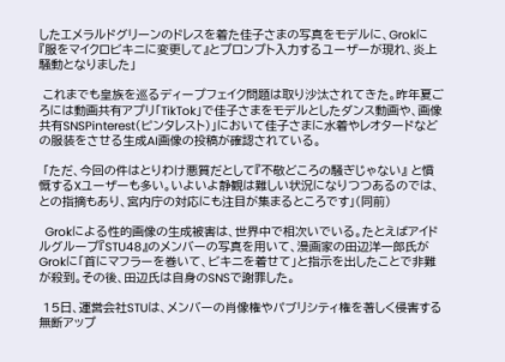したエメラルドグリーンのドレスを着た佳子さまの写真をモデルに、Grokに『服をマイクロビキニに変更して』とプロンプト入力するユーザーが現れ、炎上騒動となりました」

 これまでも皇族を巡るディープフェイク問題は取り沙汰されてきた。昨年夏ごろには動画共有アプリ「TikTok」で佳子さまをモデルとしたダンス動画や、画像共有SNSPinterest(ピンタレスト)」において佳子さまに水着やレオタードなどの服装をさせる生成AI画像の投稿が確認されている。

 「ただ、今回の件はとりわけ悪質だとして『不敬どころの騒ぎじゃない』 と憤慨するXユーザーも多い。いよいよ静観は難しい状況になりつつあるのでは、との指摘もあり、宮内庁の対応にも注目が集まるところです」(同前)

  Grokによる性的画像の生成被害は、世界中で相次いでいる。たとえばアイドルグループ『STU48』のメンバーの写真を用いて、漫画家の田辺洋一郎氏がGrokに「首にマフラーを巻いて、ビキニを着せて」と指示を出したことで非難が殺到。その後、田辺氏は自身のSNSで謝罪した。

 15日、運営会社STUは、メンバーの肖像権やパブリシティ権を著しく侵害する無断アップ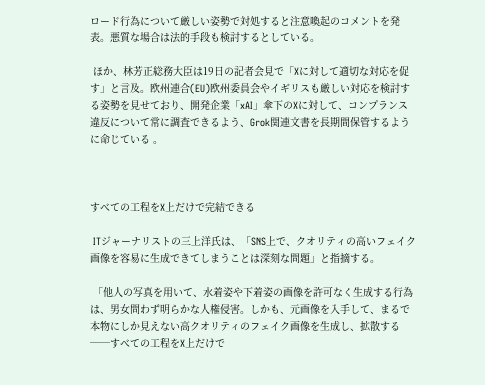ロード行為について厳しい姿勢で対処すると注意喚起のコメントを発表。悪質な場合は法的手段も検討するとしている。

 ほか、林芳正総務大臣は19日の記者会見で「Xに対して適切な対応を促す」と言及。欧州連合(EU)欧州委員会やイギリスも厳しい対応を検討する姿勢を見せており、開発企業「xAI」傘下のXに対して、コンプランス違反について常に調査できるよう、Grok関連文書を長期間保管するように命じている 。



すべての工程をX上だけで完結できる

 ITジャーナリストの三上洋氏は、「SNS上で、クオリティの高いフェイク画像を容易に生成できてしまうことは深刻な問題」と指摘する。

 「他人の写真を用いて、水着姿や下着姿の画像を許可なく生成する行為は、男女問わず明らかな人権侵害。しかも、元画像を入手して、まるで本物にしか見えない高クオリティのフェイク画像を生成し、拡散する──すべての工程をX上だけで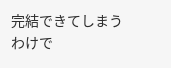完結できてしまうわけで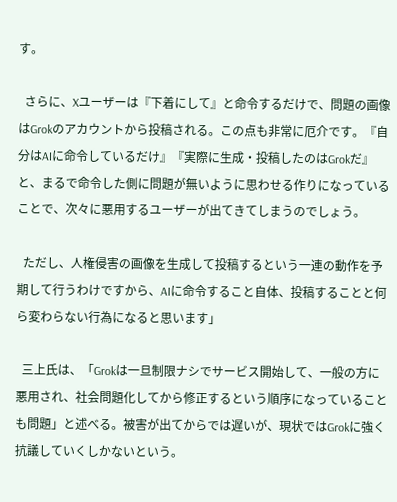す。

  さらに、Xユーザーは『下着にして』と命令するだけで、問題の画像はGrokのアカウントから投稿される。この点も非常に厄介です。『自分はAIに命令しているだけ』『実際に生成・投稿したのはGrokだ』と、まるで命令した側に問題が無いように思わせる作りになっていることで、次々に悪用するユーザーが出てきてしまうのでしょう。

  ただし、人権侵害の画像を生成して投稿するという一連の動作を予期して行うわけですから、AIに命令すること自体、投稿することと何ら変わらない行為になると思います」

  三上氏は、「Grokは一旦制限ナシでサービス開始して、一般の方に悪用され、社会問題化してから修正するという順序になっていることも問題」と述べる。被害が出てからでは遅いが、現状ではGrokに強く抗議していくしかないという。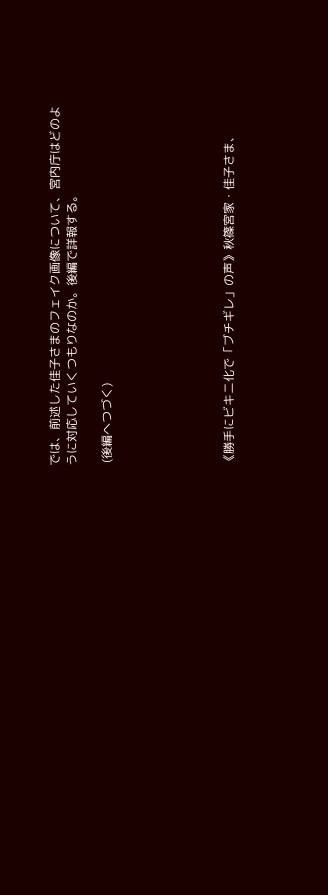では、前述した佳子さまのフェイク画像について、宮内庁はどのように対応していくつもりなのか。後編で詳報する。

 (後編へつづく)






《勝手にビキニ化で「ブチギレ」の声》秋篠宮家・佳子さま、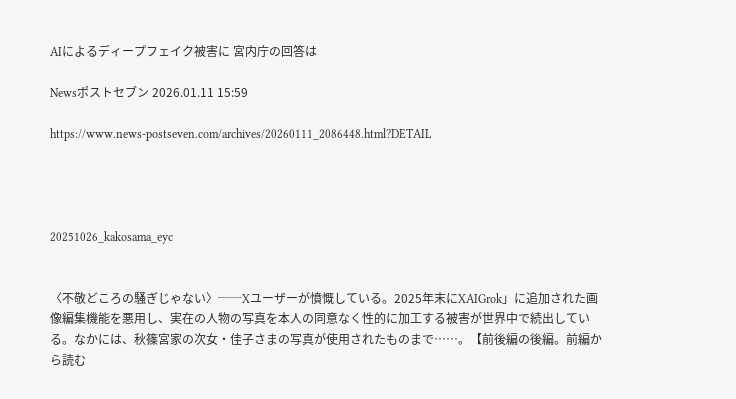AIによるディープフェイク被害に 宮内庁の回答は

Newsポストセブン 2026.01.11 15:59

https://www.news-postseven.com/archives/20260111_2086448.html?DETAIL




20251026_kakosama_eyc


〈不敬どころの騒ぎじゃない〉──Xユーザーが憤慨している。2025年末にXAIGrok」に追加された画像編集機能を悪用し、実在の人物の写真を本人の同意なく性的に加工する被害が世界中で続出している。なかには、秋篠宮家の次女・佳子さまの写真が使用されたものまで……。【前後編の後編。前編から読む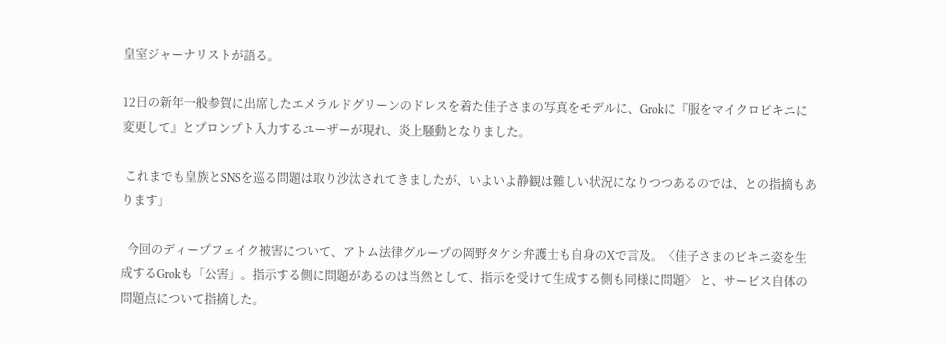皇室ジャーナリストが語る。

12日の新年一般参賀に出席したエメラルドグリーンのドレスを着た佳子さまの写真をモデルに、Grokに『服をマイクロビキニに変更して』とプロンプト入力するユーザーが現れ、炎上騒動となりました。

 これまでも皇族とSNSを巡る問題は取り沙汰されてきましたが、いよいよ静観は難しい状況になりつつあるのでは、との指摘もあります」

  今回のディープフェイク被害について、アトム法律グループの岡野タケシ弁護士も自身のXで言及。〈佳子さまのビキニ姿を生成するGrokも「公害」。指示する側に問題があるのは当然として、指示を受けて生成する側も同様に問題〉 と、サービス自体の問題点について指摘した。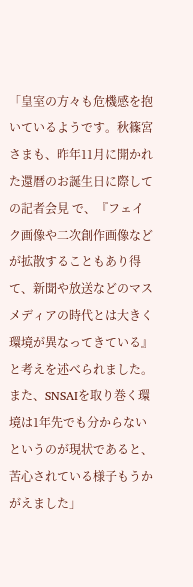「皇室の方々も危機感を抱いているようです。秋篠宮さまも、昨年11月に開かれた還暦のお誕生日に際しての記者会見 で、『フェイク画像や二次創作画像などが拡散することもあり得て、新聞や放送などのマスメディアの時代とは大きく環境が異なってきている』と考えを述べられました。また、SNSAIを取り巻く環境は1年先でも分からないというのが現状であると、苦心されている様子もうかがえました」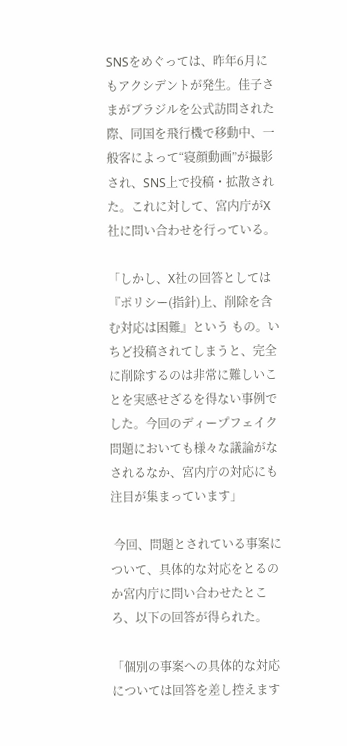SNSをめぐっては、昨年6月にもアクシデントが発生。佳子さまがブラジルを公式訪問された際、同国を飛行機で移動中、一般客によって“寝顔動画”が撮影され、SNS上で投稿・拡散された。これに対して、宮内庁がX社に問い合わせを行っている。

「しかし、X社の回答としては『ポリシー(指針)上、削除を含む対応は困難』という もの。いちど投稿されてしまうと、完全に削除するのは非常に難しいことを実感せざるを得ない事例でした。今回のディープフェイク問題においても様々な議論がなされるなか、宮内庁の対応にも注目が集まっています」

 今回、問題とされている事案について、具体的な対応をとるのか宮内庁に問い合わせたところ、以下の回答が得られた。

「個別の事案への具体的な対応については回答を差し控えます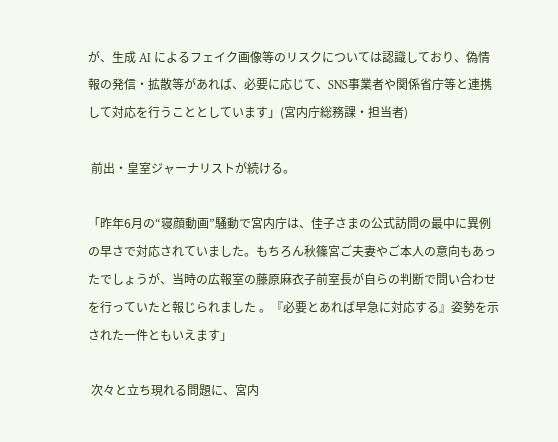が、生成 AI によるフェイク画像等のリスクについては認識しており、偽情報の発信・拡散等があれば、必要に応じて、SNS事業者や関係省庁等と連携して対応を行うこととしています」(宮内庁総務課・担当者)

 前出・皇室ジャーナリストが続ける。

「昨年6月の“寝顔動画”騒動で宮内庁は、佳子さまの公式訪問の最中に異例の早さで対応されていました。もちろん秋篠宮ご夫妻やご本人の意向もあったでしょうが、当時の広報室の藤原麻衣子前室長が自らの判断で問い合わせを行っていたと報じられました 。『必要とあれば早急に対応する』姿勢を示された一件ともいえます」

 次々と立ち現れる問題に、宮内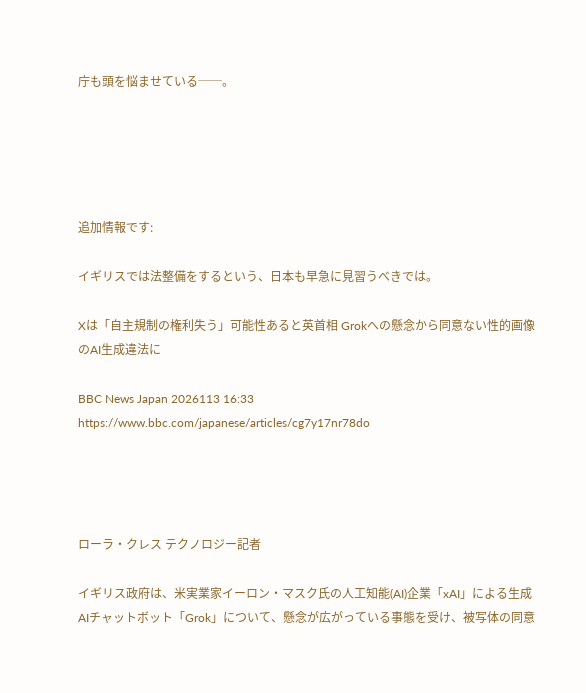庁も頭を悩ませている──。





追加情報です:

イギリスでは法整備をするという、日本も早急に見習うべきでは。

Xは「自主規制の権利失う」可能性あると英首相 Grokへの懸念から同意ない性的画像のAI生成違法に

BBC News Japan 2026113 16:33
https://www.bbc.com/japanese/articles/cg7y17nr78do




ローラ・クレス テクノロジー記者

イギリス政府は、米実業家イーロン・マスク氏の人工知能(AI)企業「xAI」による生成AIチャットボット「Grok」について、懸念が広がっている事態を受け、被写体の同意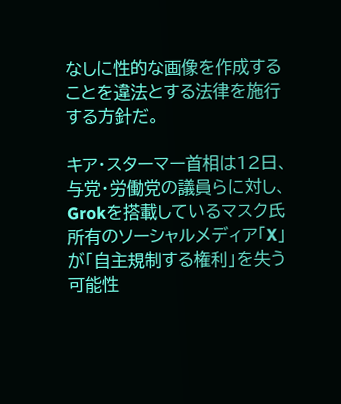なしに性的な画像を作成することを違法とする法律を施行する方針だ。

キア・スターマー首相は12日、与党・労働党の議員らに対し、Grokを搭載しているマスク氏所有のソーシャルメディア「X」が「自主規制する権利」を失う可能性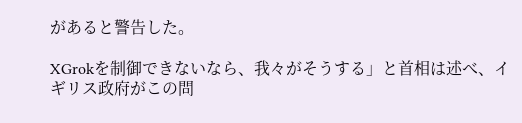があると警告した。

XGrokを制御できないなら、我々がそうする」と首相は述べ、イギリス政府がこの問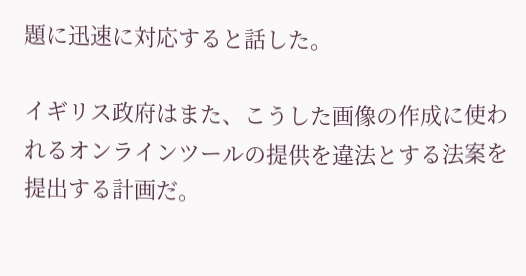題に迅速に対応すると話した。

イギリス政府はまた、こうした画像の作成に使われるオンラインツールの提供を違法とする法案を提出する計画だ。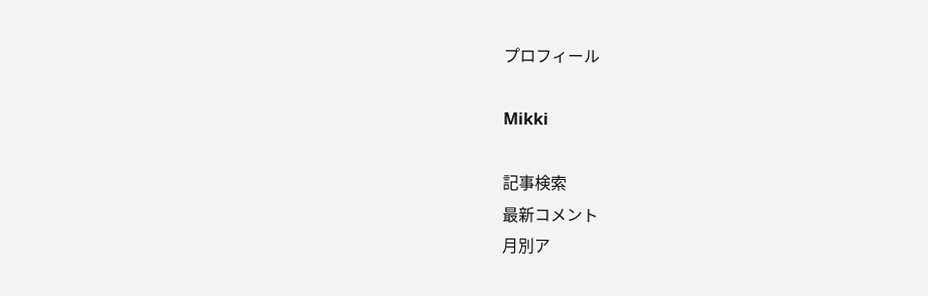プロフィール

Mikki

記事検索
最新コメント
月別ア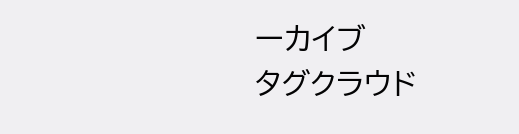ーカイブ
タグクラウド